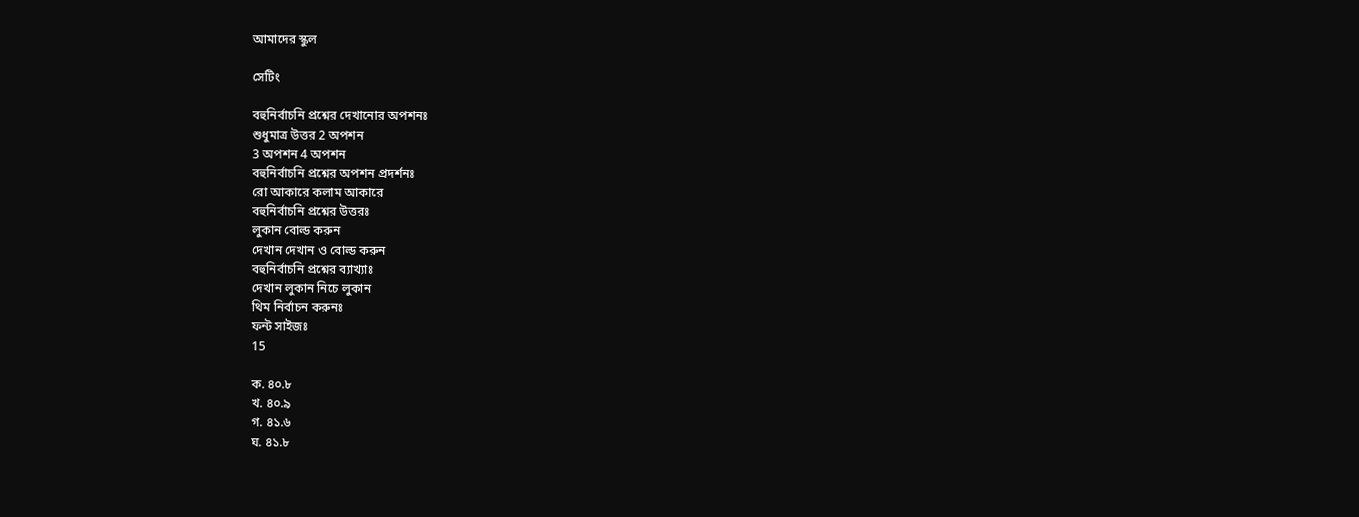আমাদের স্কুল

সেটিং

বহুনির্বাচনি প্রশ্নের দেখানোর অপশনঃ
শুধুমাত্র উত্তর 2 অপশন
3 অপশন 4 অপশন
বহুনির্বাচনি প্রশ্নের অপশন প্রদর্শনঃ
রো আকারে কলাম আকারে
বহুনির্বাচনি প্রশ্নের উত্তরঃ
লুকান বোল্ড করুন
দেখান দেখান ও বোল্ড করুন
বহুনির্বাচনি প্রশ্নের ব্যাখ্যাঃ
দেখান লুকান নিচে লুকান
থিম নির্বাচন করুনঃ
ফন্ট সাইজঃ
15

ক. ৪০.৮
খ. ৪০.৯
গ. ৪১.৬
ঘ. ৪১.৮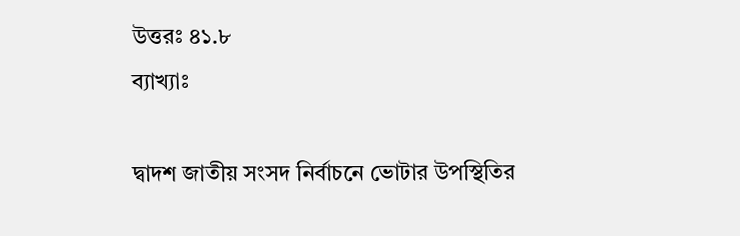উত্তরঃ ৪১.৮
ব্যাখ্যাঃ

দ্বাদশ জাতীয় সংসদ নির্বাচনে ভোটার উপস্থিতির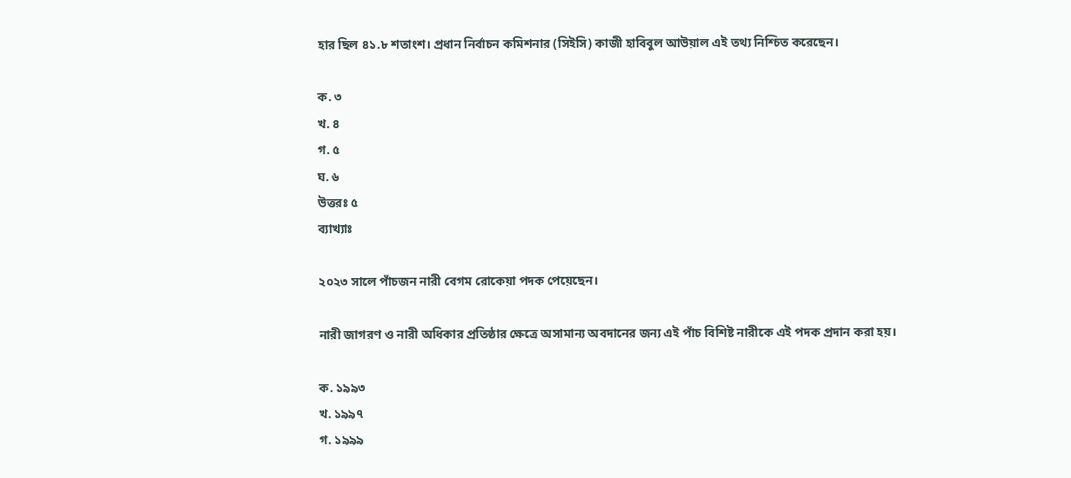হার ছিল ৪১.৮ শতাংশ। প্রধান নির্বাচন কমিশনার (সিইসি) কাজী হাবিবুল আউয়াল এই তথ্য নিশ্চিত করেছেন।

ক. ৩
খ. ৪
গ. ৫
ঘ. ৬
উত্তরঃ ৫
ব্যাখ্যাঃ

২০২৩ সালে পাঁচজন নারী বেগম রোকেয়া পদক পেয়েছেন।

নারী জাগরণ ও নারী অধিকার প্রতিষ্ঠার ক্ষেত্রে অসামান্য অবদানের জন্য এই পাঁচ বিশিষ্ট নারীকে এই পদক প্রদান করা হয়।

ক. ১৯৯৩
খ. ১৯৯৭
গ. ১৯৯৯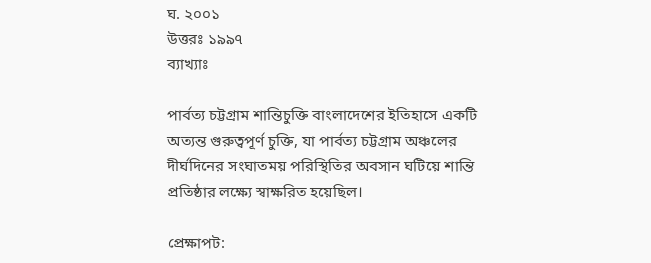ঘ. ২০০১
উত্তরঃ ১৯৯৭
ব্যাখ্যাঃ

পার্বত্য চট্টগ্রাম শান্তিচুক্তি বাংলাদেশের ইতিহাসে একটি অত্যন্ত গুরুত্বপূর্ণ চুক্তি, যা পার্বত্য চট্টগ্রাম অঞ্চলের দীর্ঘদিনের সংঘাতময় পরিস্থিতির অবসান ঘটিয়ে শান্তি প্রতিষ্ঠার লক্ষ্যে স্বাক্ষরিত হয়েছিল।

প্রেক্ষাপট: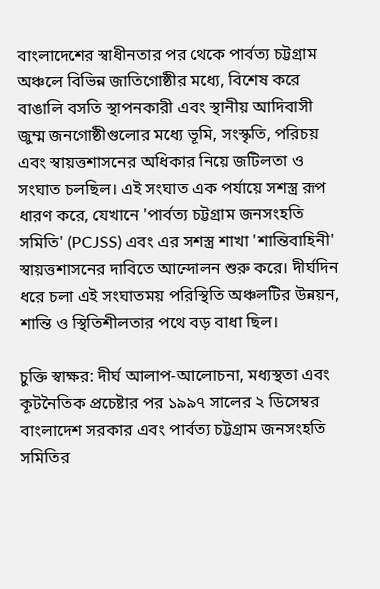বাংলাদেশের স্বাধীনতার পর থেকে পার্বত্য চট্টগ্রাম অঞ্চলে বিভিন্ন জাতিগোষ্ঠীর মধ্যে, বিশেষ করে বাঙালি বসতি স্থাপনকারী এবং স্থানীয় আদিবাসী জুম্ম জনগোষ্ঠীগুলোর মধ্যে ভূমি, সংস্কৃতি, পরিচয় এবং স্বায়ত্তশাসনের অধিকার নিয়ে জটিলতা ও সংঘাত চলছিল। এই সংঘাত এক পর্যায়ে সশস্ত্র রূপ ধারণ করে, যেখানে 'পার্বত্য চট্টগ্রাম জনসংহতি সমিতি' (PCJSS) এবং এর সশস্ত্র শাখা 'শান্তিবাহিনী' স্বায়ত্তশাসনের দাবিতে আন্দোলন শুরু করে। দীর্ঘদিন ধরে চলা এই সংঘাতময় পরিস্থিতি অঞ্চলটির উন্নয়ন, শান্তি ও স্থিতিশীলতার পথে বড় বাধা ছিল।

চুক্তি স্বাক্ষর: দীর্ঘ আলাপ-আলোচনা, মধ্যস্থতা এবং কূটনৈতিক প্রচেষ্টার পর ১৯৯৭ সালের ২ ডিসেম্বর বাংলাদেশ সরকার এবং পার্বত্য চট্টগ্রাম জনসংহতি সমিতির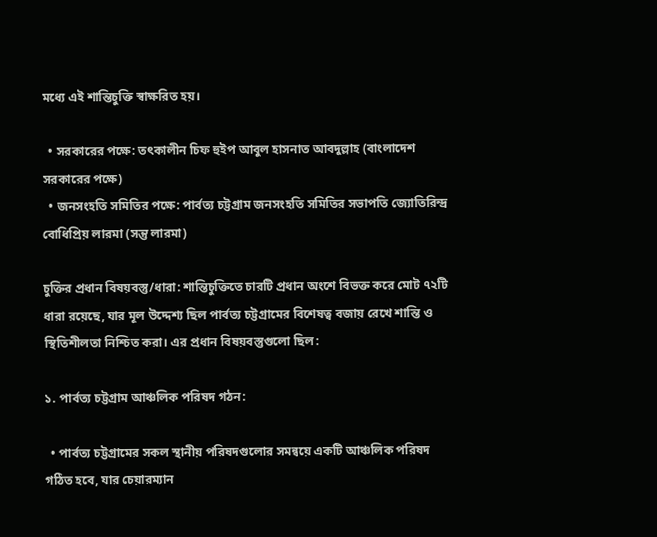মধ্যে এই শান্তিচুক্তি স্বাক্ষরিত হয়।

  • সরকারের পক্ষে: তৎকালীন চিফ হুইপ আবুল হাসনাত আবদুল্লাহ (বাংলাদেশ সরকারের পক্ষে)
  • জনসংহতি সমিতির পক্ষে: পার্বত্য চট্টগ্রাম জনসংহতি সমিতির সভাপতি জ্যোতিরিন্দ্র বোধিপ্রিয় লারমা (সন্তু লারমা)

চুক্তির প্রধান বিষয়বস্তু/ধারা: শান্তিচুক্তিতে চারটি প্রধান অংশে বিভক্ত করে মোট ৭২টি ধারা রয়েছে, যার মূল উদ্দেশ্য ছিল পার্বত্য চট্টগ্রামের বিশেষত্ব বজায় রেখে শান্তি ও স্থিতিশীলতা নিশ্চিত করা। এর প্রধান বিষয়বস্তুগুলো ছিল:

১. পার্বত্য চট্টগ্রাম আঞ্চলিক পরিষদ গঠন:

  • পার্বত্য চট্টগ্রামের সকল স্থানীয় পরিষদগুলোর সমন্বয়ে একটি আঞ্চলিক পরিষদ গঠিত হবে, যার চেয়ারম্যান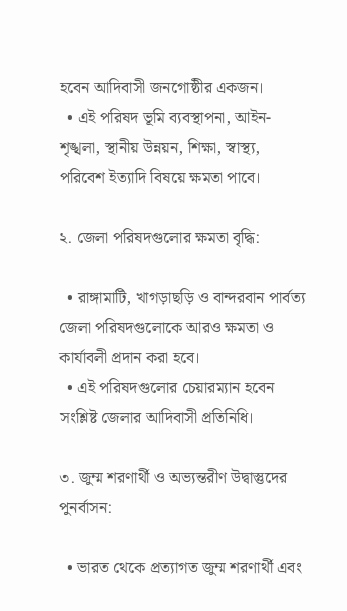হবেন আদিবাসী জনগোষ্ঠীর একজন।
  • এই পরিষদ ভূমি ব্যবস্থাপনা, আইন-শৃঙ্খলা, স্থানীয় উন্নয়ন, শিক্ষা, স্বাস্থ্য, পরিবেশ ইত্যাদি বিষয়ে ক্ষমতা পাবে।

২. জেলা পরিষদগুলোর ক্ষমতা বৃদ্ধি:

  • রাঙ্গামাটি, খাগড়াছড়ি ও বান্দরবান পার্বত্য জেলা পরিষদগুলোকে আরও ক্ষমতা ও কার্যাবলী প্রদান করা হবে।
  • এই পরিষদগুলোর চেয়ারম্যান হবেন সংশ্লিষ্ট জেলার আদিবাসী প্রতিনিধি।

৩. জুম্ম শরণার্থী ও অভ্যন্তরীণ উদ্বাস্তুদের পুনর্বাসন:

  • ভারত থেকে প্রত্যাগত জুম্ম শরণার্থী এবং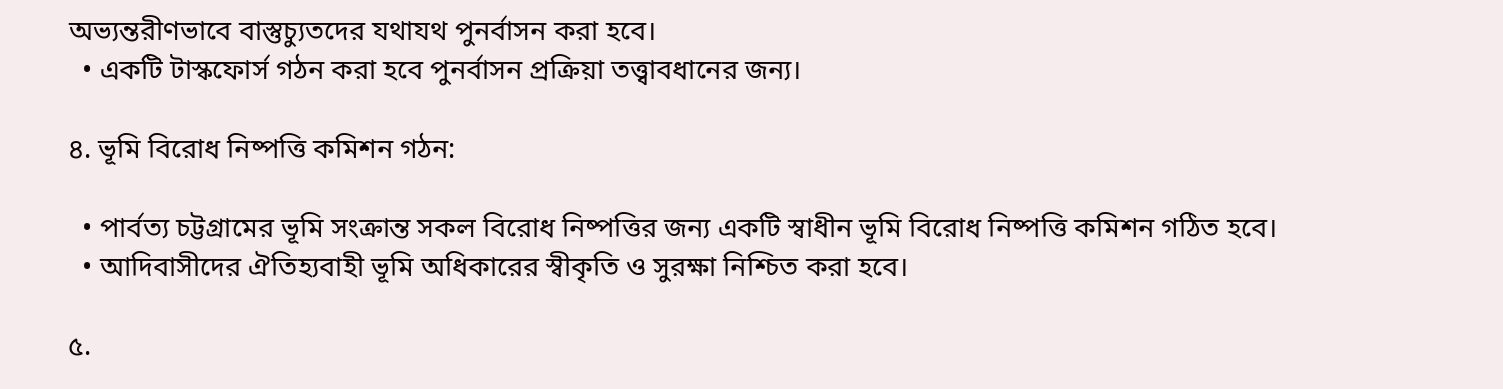অভ্যন্তরীণভাবে বাস্তুচ্যুতদের যথাযথ পুনর্বাসন করা হবে।
  • একটি টাস্কফোর্স গঠন করা হবে পুনর্বাসন প্রক্রিয়া তত্ত্বাবধানের জন্য।

৪. ভূমি বিরোধ নিষ্পত্তি কমিশন গঠন:

  • পার্বত্য চট্টগ্রামের ভূমি সংক্রান্ত সকল বিরোধ নিষ্পত্তির জন্য একটি স্বাধীন ভূমি বিরোধ নিষ্পত্তি কমিশন গঠিত হবে।
  • আদিবাসীদের ঐতিহ্যবাহী ভূমি অধিকারের স্বীকৃতি ও সুরক্ষা নিশ্চিত করা হবে।

৫.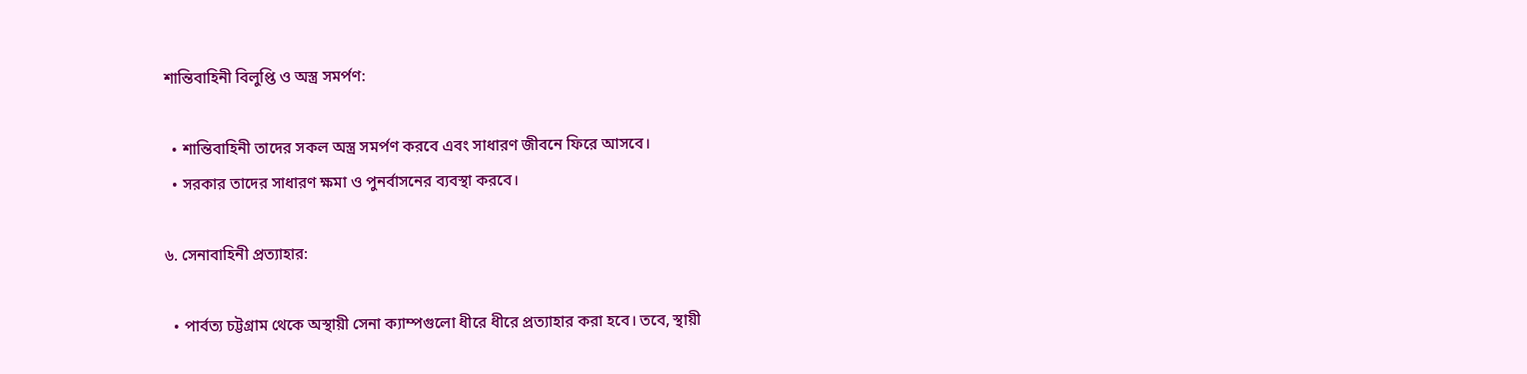শান্তিবাহিনী বিলুপ্তি ও অস্ত্র সমর্পণ:

  • শান্তিবাহিনী তাদের সকল অস্ত্র সমর্পণ করবে এবং সাধারণ জীবনে ফিরে আসবে।
  • সরকার তাদের সাধারণ ক্ষমা ও পুনর্বাসনের ব্যবস্থা করবে।

৬. সেনাবাহিনী প্রত্যাহার:

  • পার্বত্য চট্টগ্রাম থেকে অস্থায়ী সেনা ক্যাম্পগুলো ধীরে ধীরে প্রত্যাহার করা হবে। তবে, স্থায়ী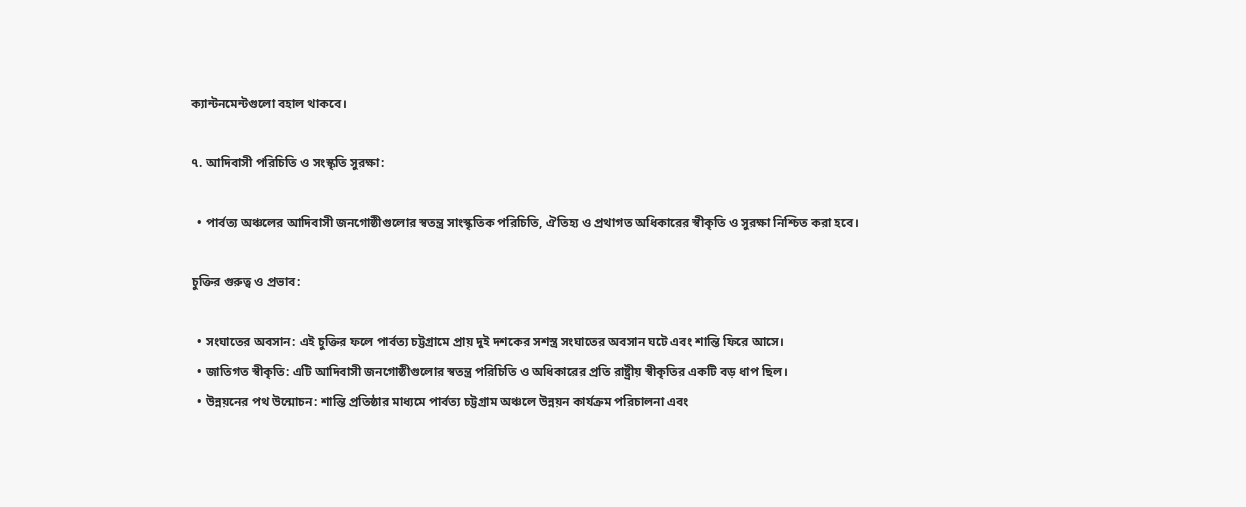ক্যান্টনমেন্টগুলো বহাল থাকবে।

৭. আদিবাসী পরিচিতি ও সংস্কৃতি সুরক্ষা:

  • পার্বত্য অঞ্চলের আদিবাসী জনগোষ্ঠীগুলোর স্বতন্ত্র সাংস্কৃতিক পরিচিতি, ঐতিহ্য ও প্রথাগত অধিকারের স্বীকৃতি ও সুরক্ষা নিশ্চিত করা হবে।

চুক্তির গুরুত্ব ও প্রভাব:

  • সংঘাতের অবসান: এই চুক্তির ফলে পার্বত্য চট্টগ্রামে প্রায় দুই দশকের সশস্ত্র সংঘাতের অবসান ঘটে এবং শান্তি ফিরে আসে।
  • জাতিগত স্বীকৃতি: এটি আদিবাসী জনগোষ্ঠীগুলোর স্বতন্ত্র পরিচিতি ও অধিকারের প্রতি রাষ্ট্রীয় স্বীকৃতির একটি বড় ধাপ ছিল।
  • উন্নয়নের পথ উন্মোচন: শান্তি প্রতিষ্ঠার মাধ্যমে পার্বত্য চট্টগ্রাম অঞ্চলে উন্নয়ন কার্যক্রম পরিচালনা এবং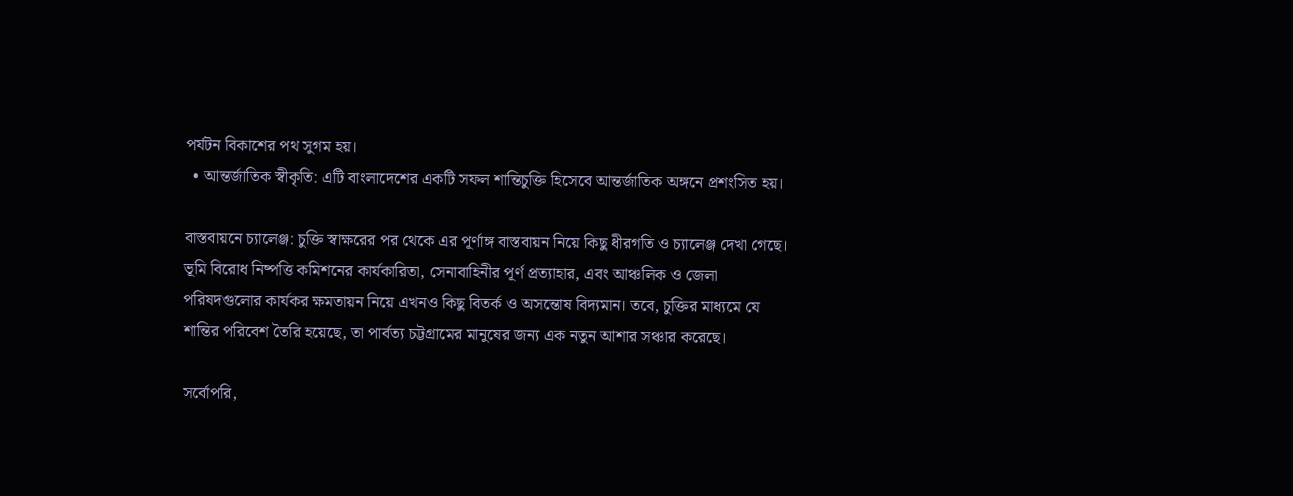পর্যটন বিকাশের পথ সুগম হয়।
  • আন্তর্জাতিক স্বীকৃতি: এটি বাংলাদেশের একটি সফল শান্তিচুক্তি হিসেবে আন্তর্জাতিক অঙ্গনে প্রশংসিত হয়।

বাস্তবায়নে চ্যালেঞ্জ: চুক্তি স্বাক্ষরের পর থেকে এর পূর্ণাঙ্গ বাস্তবায়ন নিয়ে কিছু ধীরগতি ও চ্যালেঞ্জ দেখা গেছে। ভূমি বিরোধ নিষ্পত্তি কমিশনের কার্যকারিতা, সেনাবাহিনীর পূর্ণ প্রত্যাহার, এবং আঞ্চলিক ও জেলা পরিষদগুলোর কার্যকর ক্ষমতায়ন নিয়ে এখনও কিছু বিতর্ক ও অসন্তোষ বিদ্যমান। তবে, চুক্তির মাধ্যমে যে শান্তির পরিবেশ তৈরি হয়েছে, তা পার্বত্য চট্টগ্রামের মানুষের জন্য এক নতুন আশার সঞ্চার করেছে।

সর্বোপরি,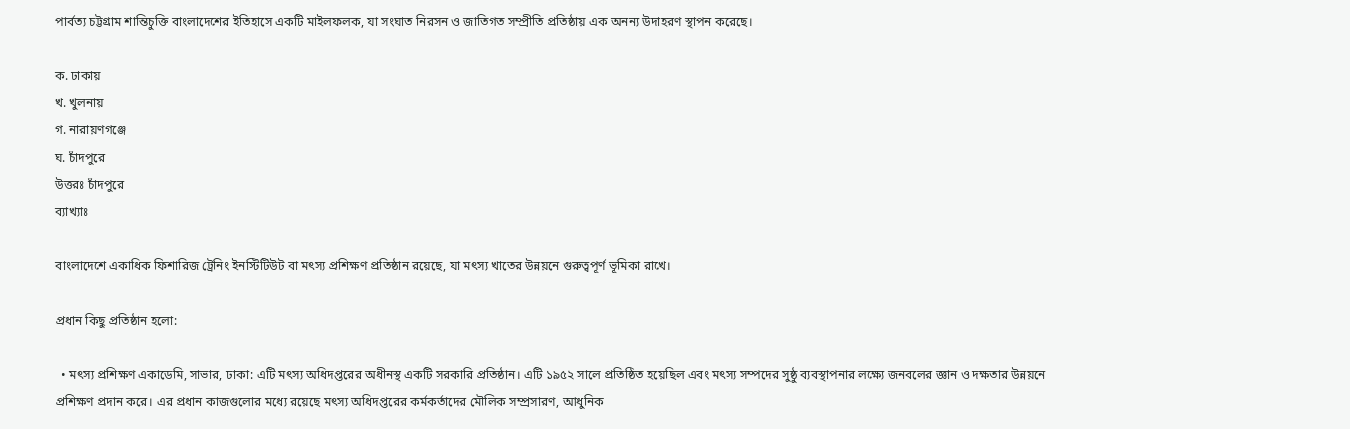পার্বত্য চট্টগ্রাম শান্তিচুক্তি বাংলাদেশের ইতিহাসে একটি মাইলফলক, যা সংঘাত নিরসন ও জাতিগত সম্প্রীতি প্রতিষ্ঠায় এক অনন্য উদাহরণ স্থাপন করেছে।

ক. ঢাকায়
খ. খুলনায়
গ. নারায়ণগঞ্জে
ঘ. চাঁদপুরে
উত্তরঃ চাঁদপুরে
ব্যাখ্যাঃ

বাংলাদেশে একাধিক ফিশারিজ ট্রেনিং ইনস্টিটিউট বা মৎস্য প্রশিক্ষণ প্রতিষ্ঠান রয়েছে, যা মৎস্য খাতের উন্নয়নে গুরুত্বপূর্ণ ভূমিকা রাখে।

প্রধান কিছু প্রতিষ্ঠান হলো:

  • মৎস্য প্রশিক্ষণ একাডেমি, সাভার, ঢাকা: এটি মৎস্য অধিদপ্তরের অধীনস্থ একটি সরকারি প্রতিষ্ঠান। এটি ১৯৫২ সালে প্রতিষ্ঠিত হয়েছিল এবং মৎস্য সম্পদের সুষ্ঠু ব্যবস্থাপনার লক্ষ্যে জনবলের জ্ঞান ও দক্ষতার উন্নয়নে প্রশিক্ষণ প্রদান করে। এর প্রধান কাজগুলোর মধ্যে রয়েছে মৎস্য অধিদপ্তরের কর্মকর্তাদের মৌলিক সম্প্রসারণ, আধুনিক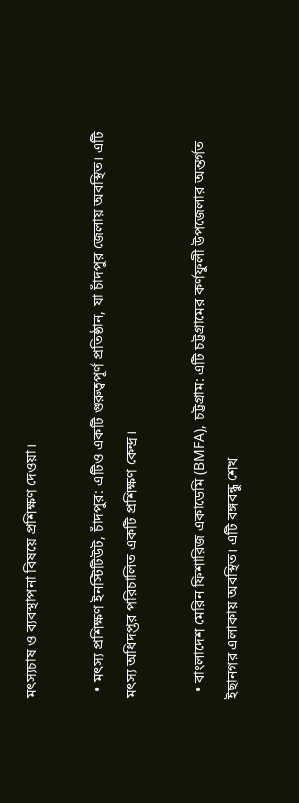মৎস্যচাষ ও ব্যবস্থাপনা বিষয়ে প্রশিক্ষণ দেওয়া।

  • মৎস্য প্রশিক্ষণ ইনস্টিটিউট, চাঁদপুর: এটিও একটি গুরুত্বপূর্ণ প্রতিষ্ঠান, যা চাঁদপুর জেলায় অবস্থিত। এটি মৎস্য অধিদপ্তর পরিচালিত একটি প্রশিক্ষণ কেন্দ্র।

  • বাংলাদেশ মেরিন ফিশারিজ একাডেমি (BMFA), চট্টগ্রাম: এটি চট্টগ্রামের কর্ণফুলী উপজেলার অন্তর্গত ইছানগর এলাকায় অবস্থিত। এটি বঙ্গবন্ধু শেখ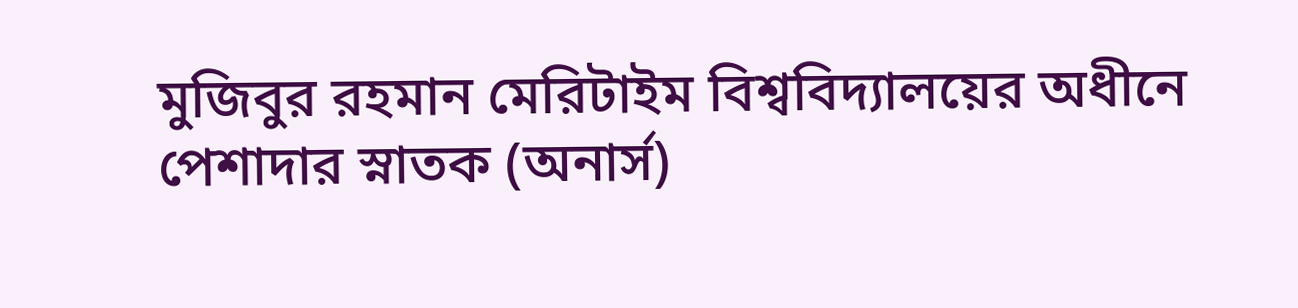মুজিবুর রহমান মেরিটাইম বিশ্ববিদ্যালয়ের অধীনে পেশাদার স্নাতক (অনার্স)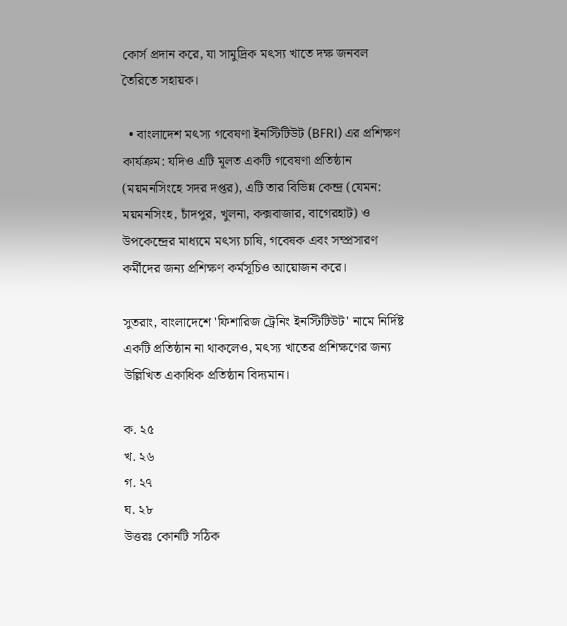কোর্স প্রদান করে, যা সামুদ্রিক মৎস্য খাতে দক্ষ জনবল তৈরিতে সহায়ক।

  • বাংলাদেশ মৎস্য গবেষণা ইনস্টিটিউট (BFRI) এর প্রশিক্ষণ কার্যক্রম: যদিও এটি মূলত একটি গবেষণা প্রতিষ্ঠান (ময়মনসিংহে সদর দপ্তর), এটি তার বিভিন্ন কেন্দ্র (যেমন: ময়মনসিংহ, চাঁদপুর, খুলনা, কক্সবাজার, বাগেরহাট) ও উপকেন্দ্রের মাধ্যমে মৎস্য চাষি, গবেষক এবং সম্প্রসারণ কর্মীদের জন্য প্রশিক্ষণ কর্মসূচিও আয়োজন করে।

সুতরাং, বাংলাদেশে 'ফিশারিজ ট্রেনিং ইনস্টিটিউট' নামে নির্দিষ্ট একটি প্রতিষ্ঠান না থাকলেও, মৎস্য খাতের প্রশিক্ষণের জন্য উল্লিখিত একাধিক প্রতিষ্ঠান বিদ্যমান।

ক. ২৫
খ. ২৬
গ. ২৭
ঘ. ২৮
উত্তরঃ কোনটি সঠিক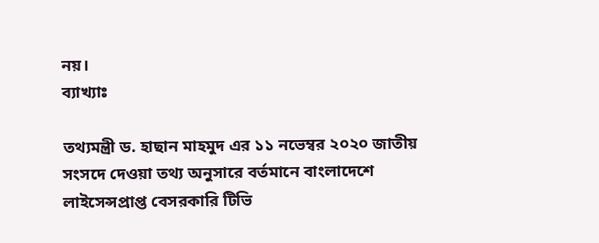নয়।
ব্যাখ্যাঃ

তথ্যমন্ত্রী ড. হাছান মাহমুদ এর ১১ নভেম্বর ২০২০ জাতীয় সংসদে দেওয়া তথ্য অনুসারে বর্তমানে বাংলাদেশে লাইসেন্সপ্রাপ্ত বেসরকারি টিভি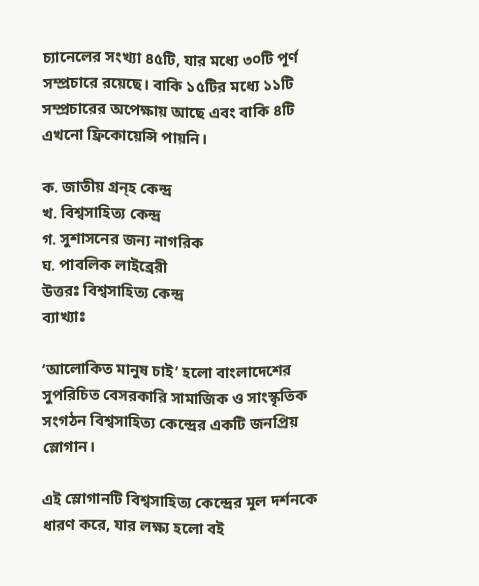চ্যানেলের সংখ্যা ৪৫টি, যার মধ্যে ৩০টি পূর্ণ সম্প্রচারে রয়েছে। বাকি ১৫টির মধ্যে ১১টি সম্প্রচারের অপেক্ষায় আছে এবং বাকি ৪টি এখনো ফ্রিকোয়েন্সি পায়নি।

ক. জাতীয় গ্রন্হ কেন্দ্র
খ. বিশ্বসাহিত্য কেন্দ্র
গ. সুশাসনের জন্য নাগরিক
ঘ. পাবলিক লাইব্রেরী
উত্তরঃ বিশ্বসাহিত্য কেন্দ্র
ব্যাখ্যাঃ

‘আলোকিত মানুষ চাই’ হলো বাংলাদেশের সুপরিচিত বেসরকারি সামাজিক ও সাংস্কৃতিক সংগঠন বিশ্বসাহিত্য কেন্দ্রের একটি জনপ্রিয় স্লোগান।

এই স্লোগানটি বিশ্বসাহিত্য কেন্দ্রের মূল দর্শনকে ধারণ করে, যার লক্ষ্য হলো বই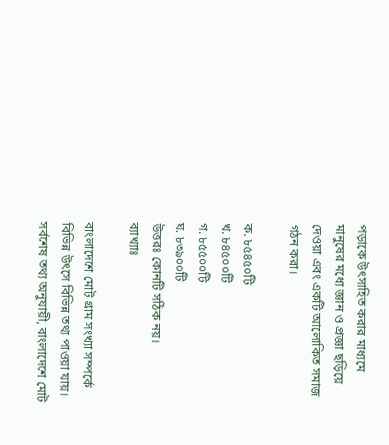পড়াকে উৎসাহিত করার মাধ্যমে মানুষের মধ্যে জ্ঞান ও প্রজ্ঞা ছড়িয়ে দেওয়া এবং একটি আলোকিত সমাজ গঠন করা।

ক. ৮৫৪৫০টি
খ. ৮৪৫০০টি
গ. ৮৫৫০০টি
ঘ. ৮৩৯০০টি
উত্তরঃ কোনটি সঠিক নয়।
ব্যাখ্যাঃ

বাংলাদেশে মোট গ্রাম সংখ্যা সম্পর্কে বিভিন্ন উৎসে বিভিন্ন তথ্য পাওয়া যায়। সর্বশেষ তথ্য অনুযায়ী, বাংলাদেশে মোট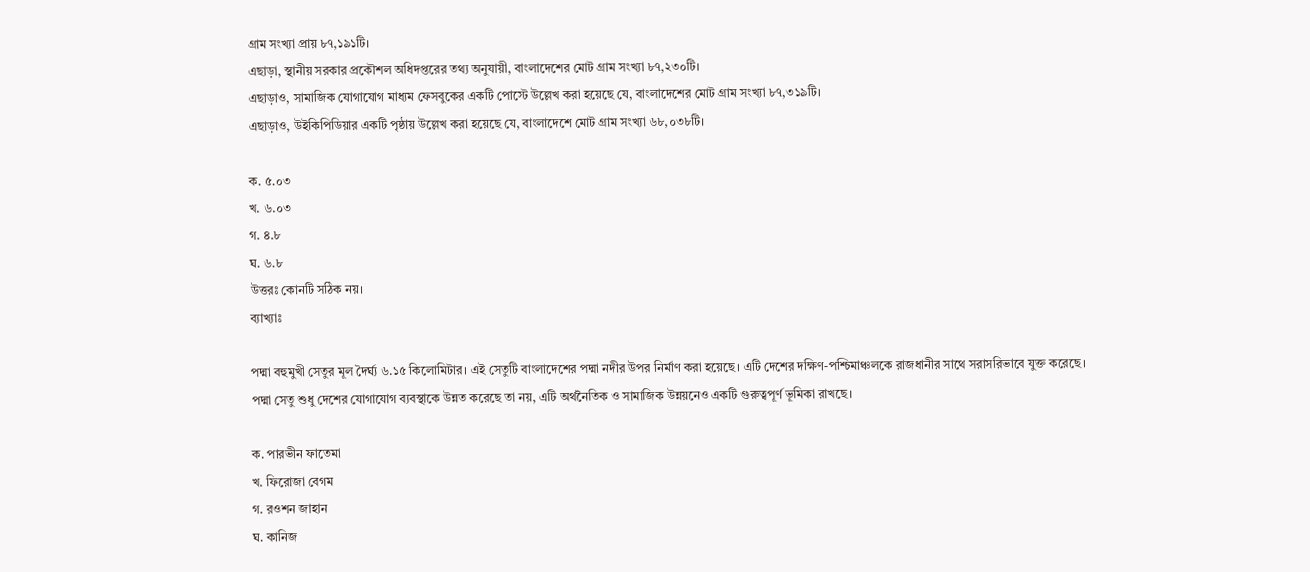গ্রাম সংখ্যা প্রায় ৮৭,১৯১টি।
এছাড়া, স্থানীয় সরকার প্রকৌশল অধিদপ্তরের তথ্য অনুযায়ী, বাংলাদেশের মোট গ্রাম সংখ্যা ৮৭,২৩০টি।
এছাড়াও, সামাজিক যোগাযোগ মাধ্যম ফেসবুকের একটি পোস্টে উল্লেখ করা হয়েছে যে, বাংলাদেশের মোট গ্রাম সংখ্যা ৮৭,৩১৯টি।
এছাড়াও, উইকিপিডিয়ার একটি পৃষ্ঠায় উল্লেখ করা হয়েছে যে, বাংলাদেশে মোট গ্রাম সংখ্যা ৬৮,০৩৮টি।

ক. ৫.০৩
খ. ৬.০৩
গ. ৪.৮
ঘ. ৬.৮
উত্তরঃ কোনটি সঠিক নয়।
ব্যাখ্যাঃ

পদ্মা বহুমুখী সেতুর মূল দৈর্ঘ্য ৬.১৫ কিলোমিটার। এই সেতুটি বাংলাদেশের পদ্মা নদীর উপর নির্মাণ করা হয়েছে। এটি দেশের দক্ষিণ-পশ্চিমাঞ্চলকে রাজধানীর সাথে সরাসরিভাবে যুক্ত করেছে। পদ্মা সেতু শুধু দেশের যোগাযোগ ব্যবস্থাকে উন্নত করেছে তা নয়, এটি অর্থনৈতিক ও সামাজিক উন্নয়নেও একটি গুরুত্বপূর্ণ ভূমিকা রাখছে।

ক. পারভীন ফাতেমা
খ. ফিরোজা বেগম
গ. রওশন জাহান
ঘ. কানিজ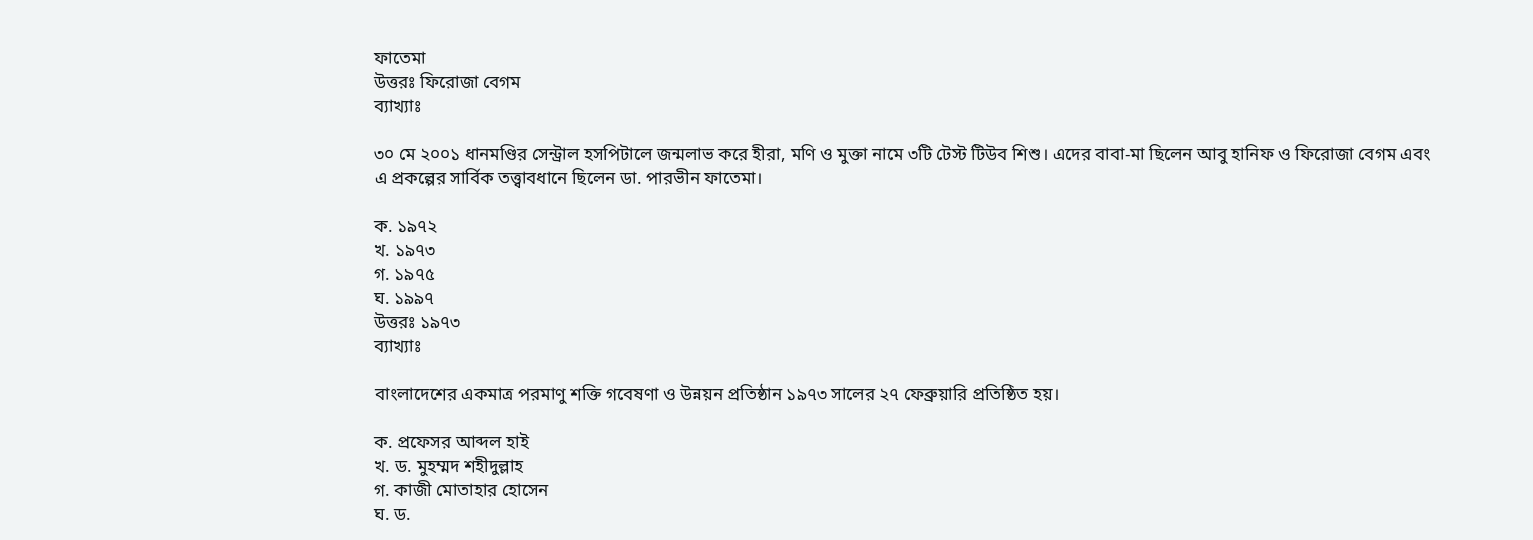ফাতেমা
উত্তরঃ ফিরোজা বেগম
ব্যাখ্যাঃ

৩০ মে ২০০১ ধানমণ্ডির সেন্ট্রাল হসপিটালে জন্মলাভ করে হীরা, মণি ও মুক্তা নামে ৩টি টেস্ট টিউব শিশু। এদের বাবা-মা ছিলেন আবু হানিফ ও ফিরোজা বেগম এবং এ প্রকল্পের সার্বিক তত্ত্বাবধানে ছিলেন ডা. পারভীন ফাতেমা।

ক. ১৯৭২
খ. ১৯৭৩
গ. ১৯৭৫
ঘ. ১৯৯৭
উত্তরঃ ১৯৭৩
ব্যাখ্যাঃ

বাংলাদেশের একমাত্র পরমাণু শক্তি গবেষণা ও উন্নয়ন প্রতিষ্ঠান ১৯৭৩ সালের ২৭ ফেব্রুয়ারি প্রতিষ্ঠিত হয়।

ক. প্রফেসর আব্দল হাই
খ. ড. মুহম্মদ শহীদুল্লাহ
গ. কাজী মোতাহার হোসেন
ঘ. ড.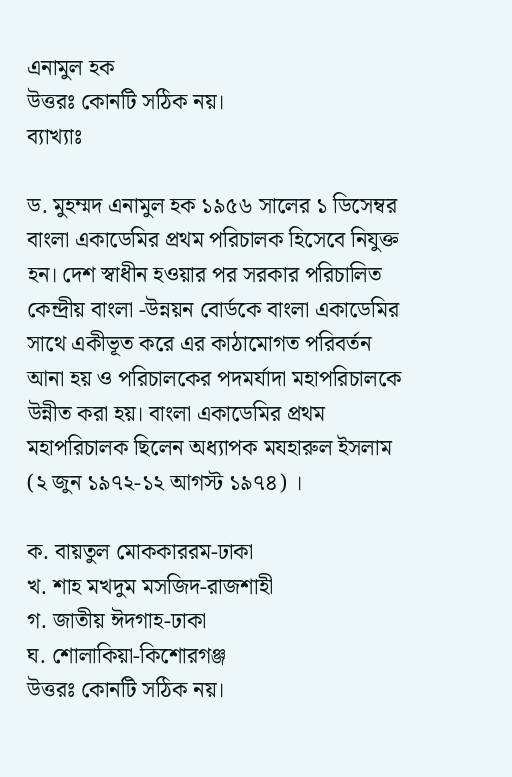এনামুল হক
উত্তরঃ কোনটি সঠিক নয়।
ব্যাখ্যাঃ

ড. মুহম্মদ এনামুল হক ১৯৫৬ সালের ১ ডিসেম্বর বাংলা একাডেমির প্রথম পরিচালক হিসেবে নিযুক্ত হন। দেশ স্বাধীন হওয়ার পর সরকার পরিচালিত কেন্দ্রীয় বাংলা -উন্নয়ন বোর্ডকে বাংলা একাডেমির সাথে একীভূত করে এর কাঠামোগত পরিবর্তন আনা হয় ও পরিচালকের পদমর্যাদা মহাপরিচালকে উন্নীত করা হয়। বাংলা একাডেমির প্রথম মহাপরিচালক ছিলেন অধ্যাপক মযহারুল ইসলাম (২ জুন ১৯৭২-১২ আগস্ট ১৯৭৪) ।

ক. বায়তুল মোককাররম-ঢাকা
খ. শাহ মখদুম মসজিদ-রাজশাহী
গ. জাতীয় ঈদগাহ-ঢাকা
ঘ. শোলাকিয়া-কিশোরগঞ্জ
উত্তরঃ কোনটি সঠিক নয়।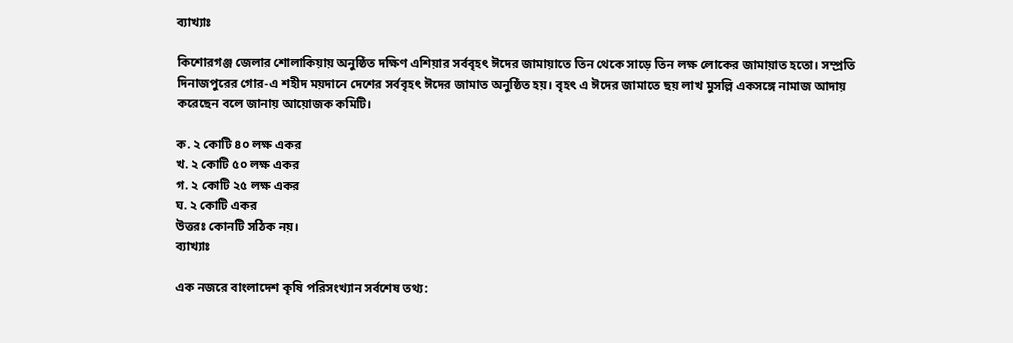ব্যাখ্যাঃ

কিশোরগঞ্জ জেলার শোলাকিয়ায় অনুষ্ঠিত দক্ষিণ এশিয়ার সর্ববৃহৎ ঈদের জামায়াতে তিন থেকে সাড়ে তিন লক্ষ লোকের জামায়াত হতো। সম্প্রতি দিনাজপুরের গোর-এ শহীদ ময়দানে দেশের সর্ববৃহৎ ঈদের জামাত অনুষ্ঠিত হয়। বৃহৎ এ ঈদের জামাতে ছয় লাখ মুসল্লি একসঙ্গে নামাজ আদায় করেছেন বলে জানায় আয়োজক কমিটি।

ক. ২ কোটি ৪০ লক্ষ একর
খ. ২ কোটি ৫০ লক্ষ একর
গ. ২ কোটি ২৫ লক্ষ একর
ঘ. ২ কোটি একর
উত্তরঃ কোনটি সঠিক নয়।
ব্যাখ্যাঃ

এক নজরে বাংলাদেশ কৃষি পরিসংখ্যান সর্বশেষ তথ্য: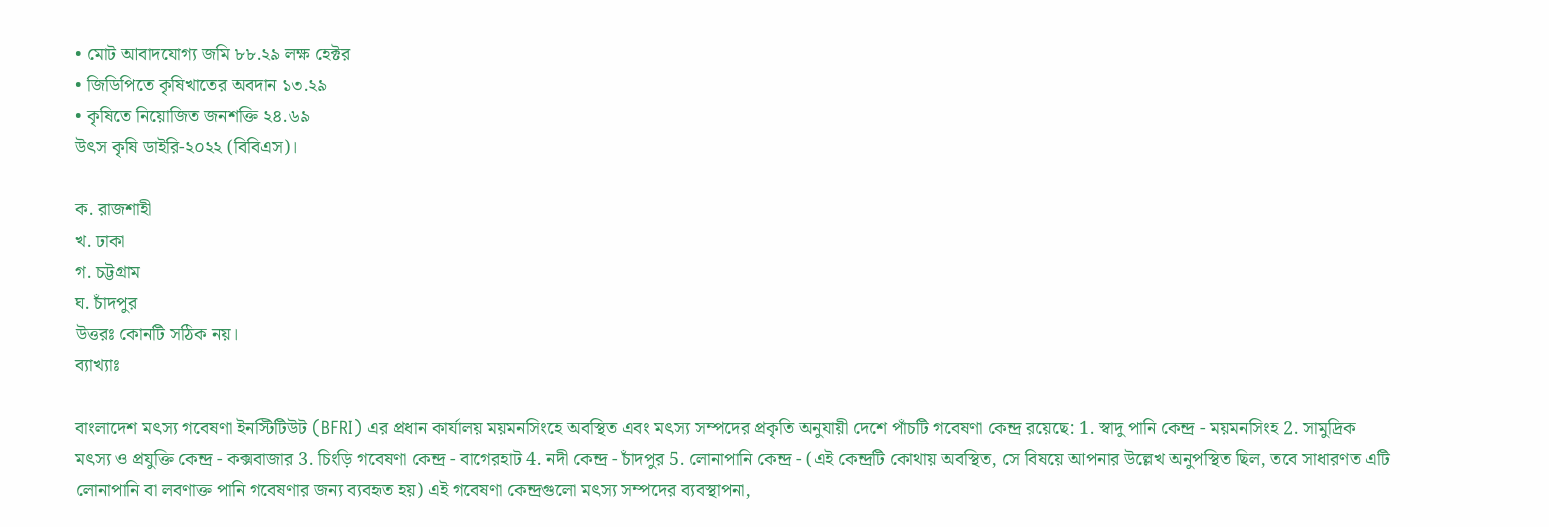• মোট আবাদযোগ্য জমি ৮৮.২৯ লক্ষ হেক্টর
• জিডিপিতে কৃষিখাতের অবদান ১৩.২৯
• কৃষিতে নিয়োজিত জনশক্তি ২৪.৬৯
উৎস কৃষি ডাইরি-২০২২ (বিবিএস)।

ক. রাজশাহী
খ. ঢাকা
গ. চট্টগ্রাম
ঘ. চাঁদপুর
উত্তরঃ কোনটি সঠিক নয়।
ব্যাখ্যাঃ

বাংলাদেশ মৎস্য গবেষণা ইনস্টিটিউট (BFRI) এর প্রধান কার্যালয় ময়মনসিংহে অবস্থিত এবং মৎস্য সম্পদের প্রকৃতি অনুযায়ী দেশে পাঁচটি গবেষণা কেন্দ্র রয়েছে: 1. স্বাদু পানি কেন্দ্র - ময়মনসিংহ 2. সামুদ্রিক মৎস্য ও প্রযুক্তি কেন্দ্র - কক্সবাজার 3. চিংড়ি গবেষণা কেন্দ্র - বাগেরহাট 4. নদী কেন্দ্র - চাঁদপুর 5. লোনাপানি কেন্দ্র - (এই কেন্দ্রটি কোথায় অবস্থিত, সে বিষয়ে আপনার উল্লেখ অনুপস্থিত ছিল, তবে সাধারণত এটি লোনাপানি বা লবণাক্ত পানি গবেষণার জন্য ব্যবহৃত হয়) এই গবেষণা কেন্দ্রগুলো মৎস্য সম্পদের ব্যবস্থাপনা,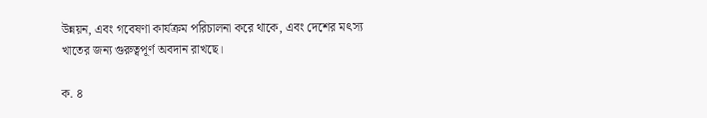উন্নয়ন, এবং গবেষণা কার্যক্রম পরিচালনা করে থাকে, এবং দেশের মৎস্য খাতের জন্য গুরুত্বপূর্ণ অবদান রাখছে।

ক. ৪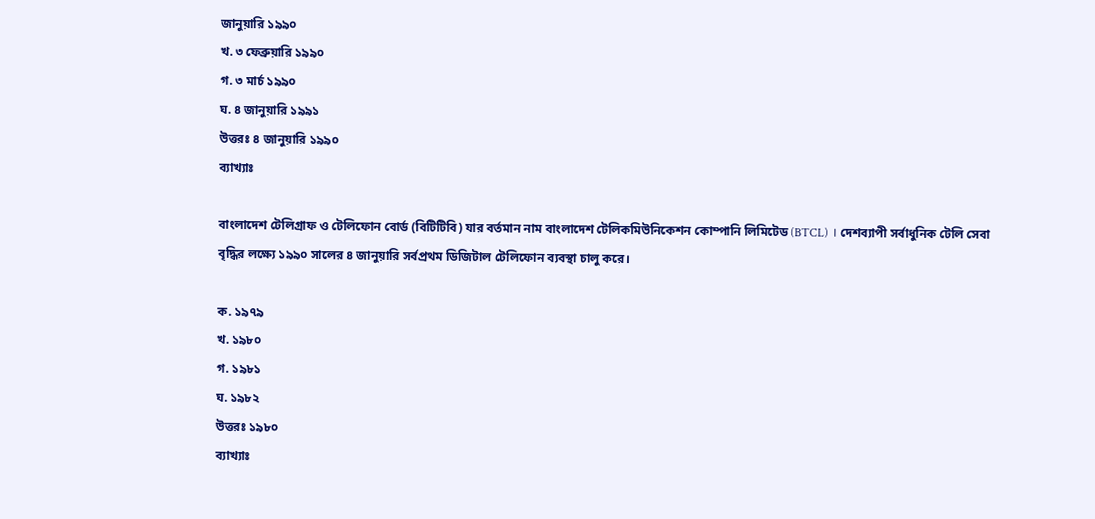জানুয়ারি ১৯৯০
খ. ৩ ফেব্রুয়ারি ১৯৯০
গ. ৩ মার্চ ১৯৯০
ঘ. ৪ জানুয়ারি ১৯৯১
উত্তরঃ ৪ জানুয়ারি ১৯৯০
ব্যাখ্যাঃ

বাংলাদেশ টেলিগ্রাফ ও টেলিফোন বোর্ড (বিটিটিবি) যার বর্তমান নাম বাংলাদেশ টেলিকমিউনিকেশন কোম্পানি লিমিটেড (BTCL) । দেশব্যাপী সর্বাধুনিক টেলি সেবা বৃদ্ধির লক্ষ্যে ১৯৯০ সালের ৪ জানুয়ারি সর্বপ্রথম ডিজিটাল টেলিফোন ব্যবস্থা চালু করে।

ক. ১৯৭৯
খ. ১৯৮০
গ. ১৯৮১
ঘ. ১৯৮২
উত্তরঃ ১৯৮০
ব্যাখ্যাঃ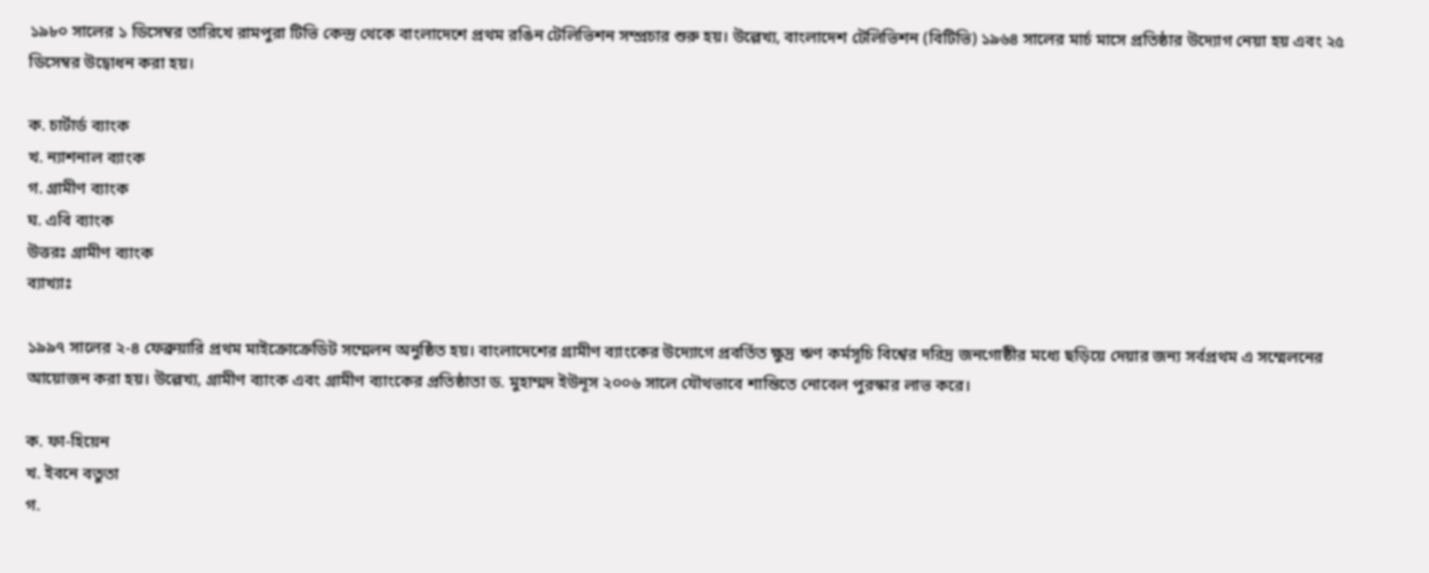১৯৮০ সালের ১ ডিসেম্বর তারিখে রামপুরা টিভি কেন্দ্র থেকে বাংলাদেশে প্রথম রঙিন টেলিভিশন সম্প্রচার শুরু হয়। উল্লেখ্য, বাংলাদেশ টেলিভিশন (বিটিভি) ১৯৬৪ সালের মার্চ মাসে প্রতিষ্ঠার উদ্যোগ নেয়া হয় এবং ২৫ ডিসেম্বর উদ্বোধন করা হয়।

ক. চার্টার্ড ব্যাংক
খ. ন্যাশনাল ব্যাংক
গ. গ্রামীণ ব্যাংক
ঘ. এবি ব্যাংক
উত্তরঃ গ্রামীণ ব্যাংক
ব্যাখ্যাঃ

১৯৯৭ সালের ২-৪ ফেব্রুয়ারি প্রথম মাইক্রোক্রেডিট সম্মেলন অনুষ্ঠিত হয়। বাংলাদেশের গ্রামীণ ব্যাংকের উদ্যোগে প্রবর্তিত ক্ষুদ্র ঋণ কর্মসূচি বিশ্বের দরিদ্র জনগোষ্ঠীর মধ্যে ছড়িয়ে দেয়ার জন্য সর্বপ্রথম এ সম্মেলনের আয়োজন করা হয়। উল্লেখ্য, গ্রামীণ ব্যাংক এবং গ্রামীণ ব্যাংকের প্রতিষ্ঠাতা ড. মুহাম্মদ ইউনূস ২০০৬ সালে যৌথভাবে শান্তিতে নোবেল পুরস্কার লাভ করে।

ক. ফা-হিয়েন
খ. ইবনে বতুতা
গ.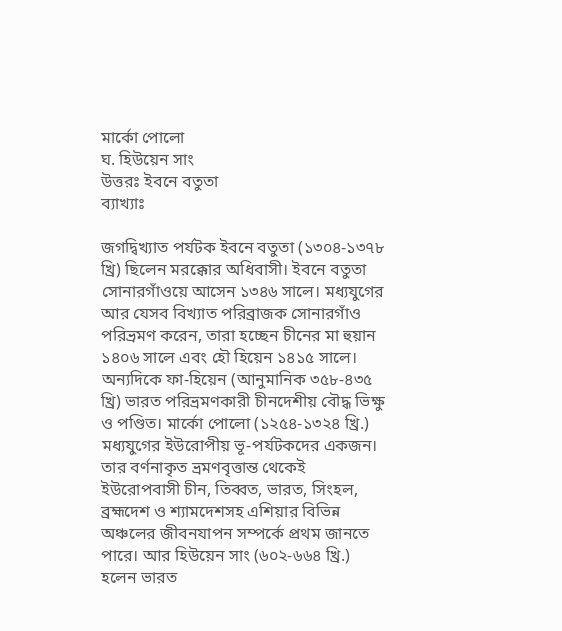মার্কো পোলো
ঘ. হিউয়েন সাং
উত্তরঃ ইবনে বতুতা
ব্যাখ্যাঃ

জগদ্বিখ্যাত পর্যটক ইবনে বতুতা (১৩০৪-১৩৭৮ খ্রি) ছিলেন মরক্কোর অধিবাসী। ইবনে বতুতা সোনারগাঁওয়ে আসেন ১৩৪৬ সালে। মধ্যযুগের আর যেসব বিখ্যাত পরিব্রাজক সোনারগাঁও পরিভ্রমণ করেন, তারা হচ্ছেন চীনের মা হুয়ান ১৪০৬ সালে এবং হৌ হিয়েন ১৪১৫ সালে। অন্যদিকে ফা-হিয়েন (আনুমানিক ৩৫৮-৪৩৫ খ্রি) ভারত পরিভ্রমণকারী চীনদেশীয় বৌদ্ধ ভিক্ষু ও পণ্ডিত। মার্কো পোলো (১২৫৪-১৩২৪ খ্রি.) মধ্যযুগের ইউরোপীয় ভূ-পর্যটকদের একজন। তার বর্ণনাকৃত ভ্রমণবৃত্তান্ত থেকেই ইউরোপবাসী চীন, তিব্বত, ভারত, সিংহল, ব্রহ্মদেশ ও শ্যামদেশসহ এশিয়ার বিভিন্ন অঞ্চলের জীবনযাপন সম্পর্কে প্রথম জানতে পারে। আর হিউয়েন সাং (৬০২-৬৬৪ খ্রি.) হলেন ভারত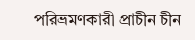পরিভ্রমণকারী প্রাচীন চীন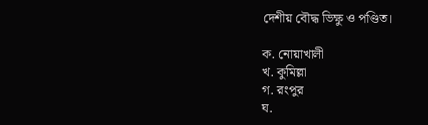দেশীয় বৌদ্ধ ভিক্ষু ও পণ্ডিত।

ক. নোয়াখালী
খ. কুমিল্লা
গ. রংপুর
ঘ.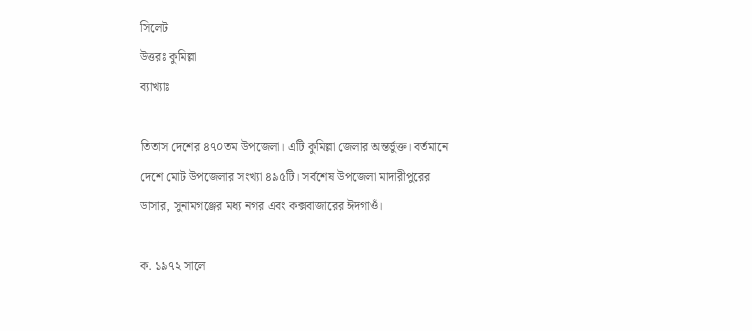সিলেট
উত্তরঃ কুমিল্লা
ব্যাখ্যাঃ

তিতাস দেশের ৪৭০তম উপজেলা। এটি কুমিল্লা জেলার অন্তর্ভুক্ত। বর্তমানে দেশে মোট উপজেলার সংখ্যা ৪৯৫টি। সর্বশেষ উপজেলা মাদারীপুরের ডাসার, সুনামগঞ্জের মধ্য নগর এবং কক্সবাজারের ঈদগাওঁ।

ক. ১৯৭২ সালে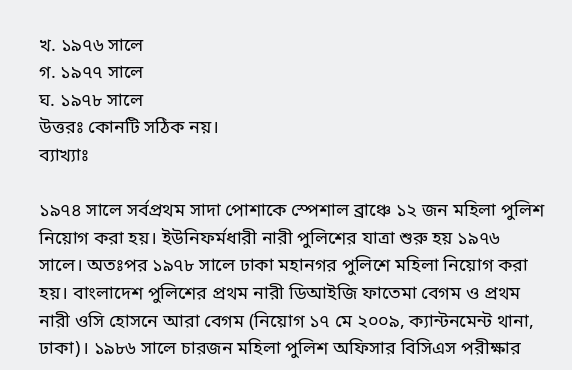খ. ১৯৭৬ সালে
গ. ১৯৭৭ সালে
ঘ. ১৯৭৮ সালে
উত্তরঃ কোনটি সঠিক নয়।
ব্যাখ্যাঃ

১৯৭৪ সালে সর্বপ্রথম সাদা পোশাকে স্পেশাল ব্রাঞ্চে ১২ জন মহিলা পুলিশ নিয়োগ করা হয়। ইউনিফর্মধারী নারী পুলিশের যাত্রা শুরু হয় ১৯৭৬ সালে। অতঃপর ১৯৭৮ সালে ঢাকা মহানগর পুলিশে মহিলা নিয়োগ করা হয়। বাংলাদেশ পুলিশের প্রথম নারী ডিআইজি ফাতেমা বেগম ও প্রথম নারী ওসি হোসনে আরা বেগম (নিয়োগ ১৭ মে ২০০৯, ক্যান্টনমেন্ট থানা, ঢাকা)। ১৯৮৬ সালে চারজন মহিলা পুলিশ অফিসার বিসিএস পরীক্ষার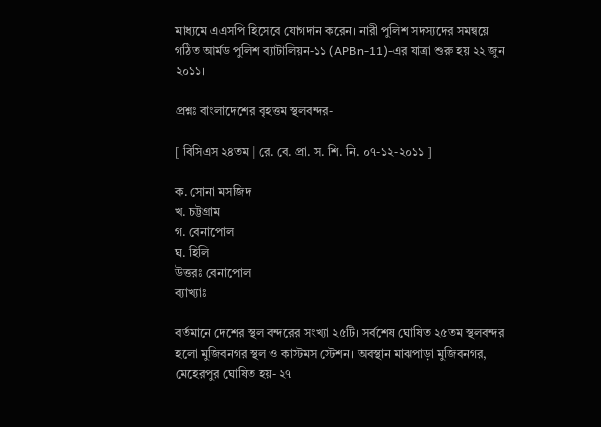মাধ্যমে এএসপি হিসেবে যোগদান করেন। নারী পুলিশ সদস্যদের সমন্বয়ে গঠিত আর্মড পুলিশ ব্যাটালিয়ন-১১ (APBn-11)-এর যাত্রা শুরু হয় ২২ জুন ২০১১।

প্রশ্নঃ বাংলাদেশের বৃহত্তম স্থলবন্দর-

[ বিসিএস ২৪তম | রে. বে. প্রা. স. শি. নি. ০৭-১২-২০১১ ]

ক. সোনা মসজিদ
খ. চট্টগ্রাম
গ. বেনাপোল
ঘ. হিলি
উত্তরঃ বেনাপোল
ব্যাখ্যাঃ

বর্তমানে দেশের স্থল বন্দরের সংখ্যা ২৫টি। সর্বশেষ ঘোষিত ২৫তম স্থলবন্দর হলো মুজিবনগর স্থল ও কাস্টমস স্টেশন। অবস্থান মাঝপাড়া মুজিবনগর, মেহেরপুর ঘোষিত হয়- ২৭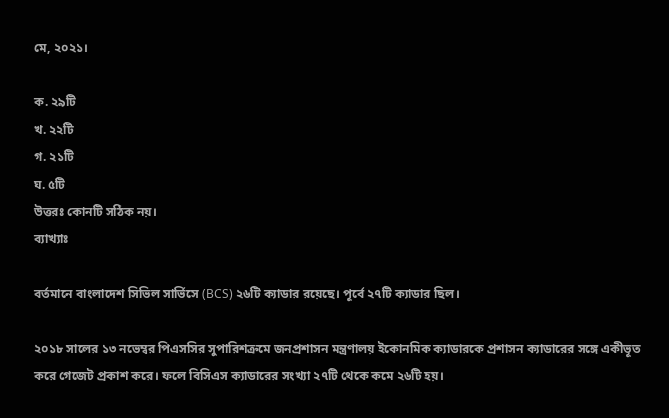মে, ২০২১।

ক. ২৯টি
খ. ২২টি
গ. ২১টি
ঘ. ৫টি
উত্তরঃ কোনটি সঠিক নয়।
ব্যাখ্যাঃ

বর্তমানে বাংলাদেশ সিভিল সার্ভিসে (BCS) ২৬টি ক্যাডার রয়েছে। পূর্বে ২৭টি ক্যাডার ছিল।

২০১৮ সালের ১৩ নভেম্বর পিএসসির সুপারিশক্রমে জনপ্রশাসন মন্ত্রণালয় ইকোনমিক ক্যাডারকে প্রশাসন ক্যাডারের সঙ্গে একীভূত করে গেজেট প্রকাশ করে। ফলে বিসিএস ক্যাডারের সংখ্যা ২৭টি থেকে কমে ২৬টি হয়।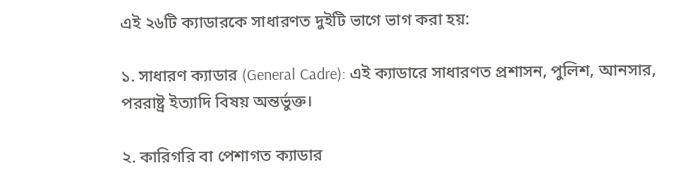এই ২৬টি ক্যাডারকে সাধারণত দুইটি ভাগে ভাগ করা হয়:

১. সাধারণ ক্যাডার (General Cadre): এই ক্যাডারে সাধারণত প্রশাসন, পুলিশ, আনসার, পররাষ্ট্র ইত্যাদি বিষয় অন্তর্ভুক্ত।

২. কারিগরি বা পেশাগত ক্যাডার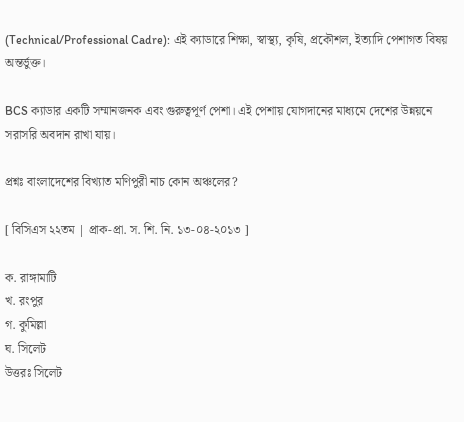(Technical/Professional Cadre): এই ক্যাডারে শিক্ষা, স্বাস্থ্য, কৃষি, প্রকৌশল, ইত্যাদি পেশাগত বিষয় অন্তর্ভুক্ত।

BCS ক্যাডার একটি সম্মানজনক এবং গুরুত্বপূর্ণ পেশা। এই পেশায় যোগদানের মাধ্যমে দেশের উন্নয়নে সরাসরি অবদান রাখা যায়।

প্রশ্নঃ বাংলাদেশের বিখ্যাত মণিপুরী নাচ কোন অঞ্চলের?

[ বিসিএস ২২তম | প্রাক-প্রা. স. শি. নি. ১৩-০৪-২০১৩ ]

ক. রাঙ্গামাটি
খ. রংপুর
গ. কুমিল্লা
ঘ. সিলেট
উত্তরঃ সিলেট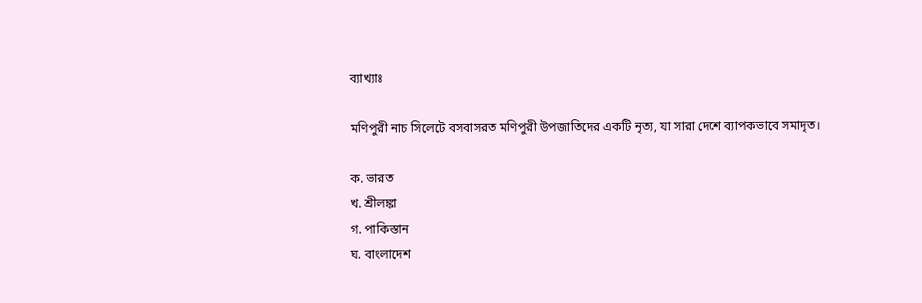ব্যাখ্যাঃ

মণিপুরী নাচ সিলেটে বসবাসরত মণিপুরী উপজাতিদের একটি নৃত্য, যা সারা দেশে ব্যাপকভাবে সমাদৃত।

ক. ভারত
খ. শ্রীলঙ্কা
গ. পাকিস্তান
ঘ. বাংলাদেশ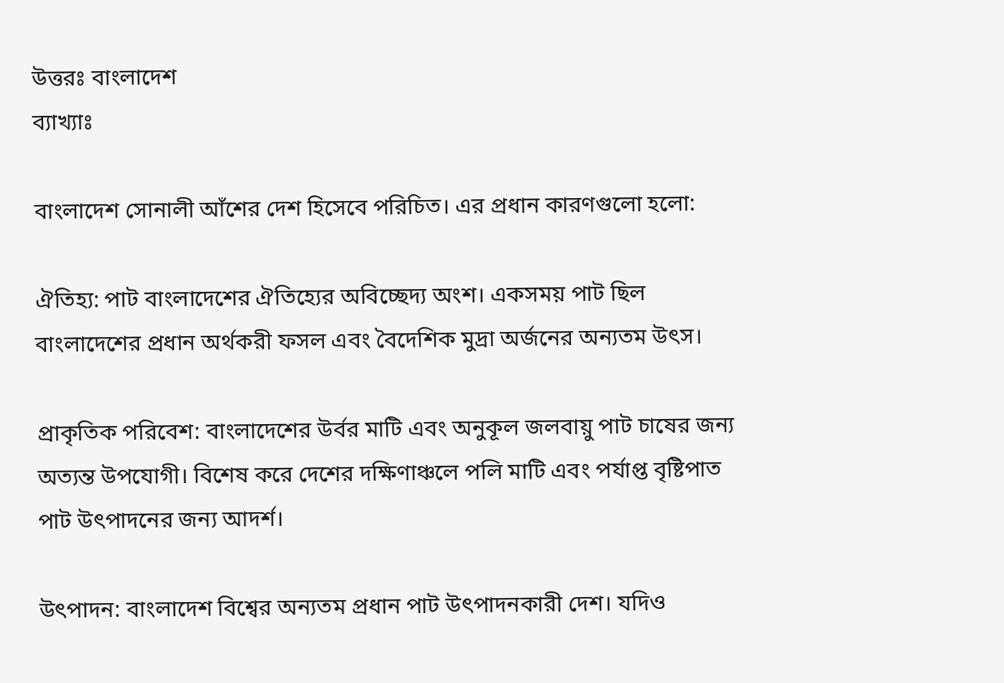উত্তরঃ বাংলাদেশ
ব্যাখ্যাঃ

বাংলাদেশ সোনালী আঁশের দেশ হিসেবে পরিচিত। এর প্রধান কারণগুলো হলো:

ঐতিহ্য: পাট বাংলাদেশের ঐতিহ্যের অবিচ্ছেদ্য অংশ। একসময় পাট ছিল বাংলাদেশের প্রধান অর্থকরী ফসল এবং বৈদেশিক মুদ্রা অর্জনের অন্যতম উৎস।

প্রাকৃতিক পরিবেশ: বাংলাদেশের উর্বর মাটি এবং অনুকূল জলবায়ু পাট চাষের জন্য অত্যন্ত উপযোগী। বিশেষ করে দেশের দক্ষিণাঞ্চলে পলি মাটি এবং পর্যাপ্ত বৃষ্টিপাত পাট উৎপাদনের জন্য আদর্শ।

উৎপাদন: বাংলাদেশ বিশ্বের অন্যতম প্রধান পাট উৎপাদনকারী দেশ। যদিও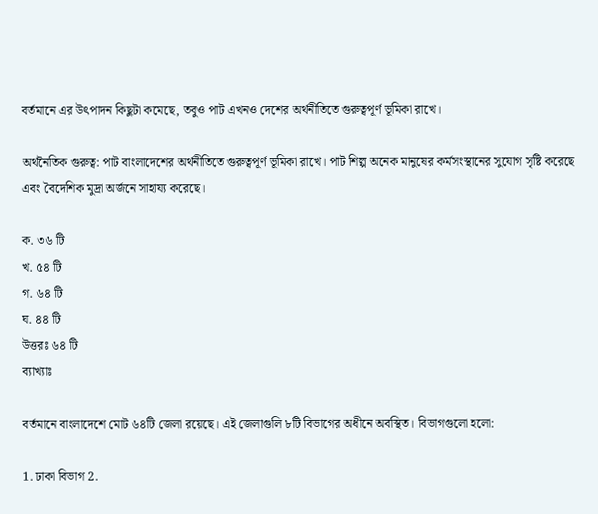বর্তমানে এর উৎপাদন কিছুটা কমেছে, তবুও পাট এখনও দেশের অর্থনীতিতে গুরুত্বপূর্ণ ভূমিকা রাখে।

অর্থনৈতিক গুরুত্ব: পাট বাংলাদেশের অর্থনীতিতে গুরুত্বপূর্ণ ভূমিকা রাখে। পাট শিল্প অনেক মানুষের কর্মসংস্থানের সুযোগ সৃষ্টি করেছে এবং বৈদেশিক মুদ্রা অর্জনে সাহায্য করেছে।

ক. ৩৬ টি
খ. ৫৪ টি
গ. ৬৪ টি
ঘ. ৪৪ টি
উত্তরঃ ৬৪ টি
ব্যাখ্যাঃ

বর্তমানে বাংলাদেশে মোট ৬৪টি জেলা রয়েছে। এই জেলাগুলি ৮টি বিভাগের অধীনে অবস্থিত। বিভাগগুলো হলো:

1. ঢাকা বিভাগ 2.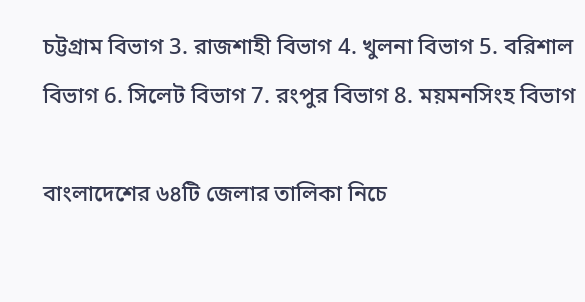চট্টগ্রাম বিভাগ 3. রাজশাহী বিভাগ 4. খুলনা বিভাগ 5. বরিশাল বিভাগ 6. সিলেট বিভাগ 7. রংপুর বিভাগ 8. ময়মনসিংহ বিভাগ

বাংলাদেশের ৬৪টি জেলার তালিকা নিচে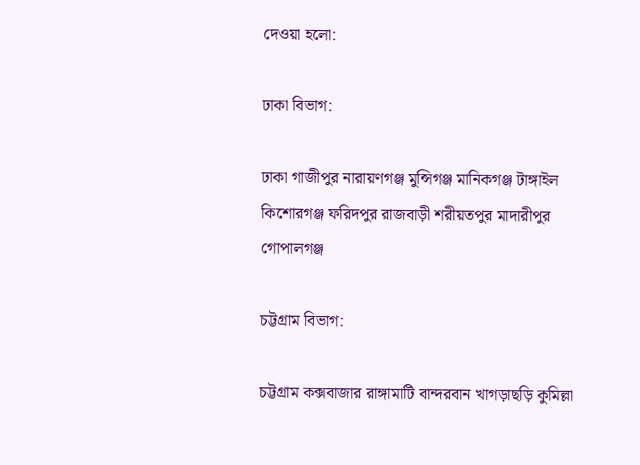দেওয়া হলো:

ঢাকা বিভাগ:

ঢাকা গাজীপুর নারায়ণগঞ্জ মুন্সিগঞ্জ মানিকগঞ্জ টাঙ্গাইল কিশোরগঞ্জ ফরিদপুর রাজবাড়ী শরীয়তপুর মাদারীপুর গোপালগঞ্জ

চট্টগ্রাম বিভাগ:

চট্টগ্রাম কক্সবাজার রাঙ্গামাটি বান্দরবান খাগড়াছড়ি কুমিল্লা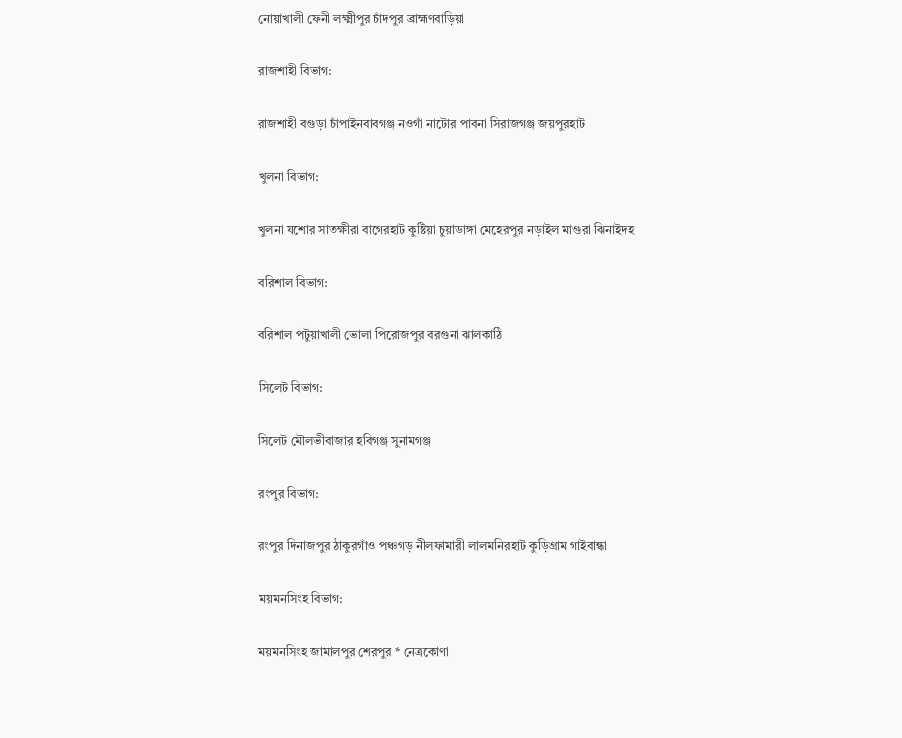নোয়াখালী ফেনী লক্ষ্মীপুর চাঁদপুর ব্রাহ্মণবাড়িয়া

রাজশাহী বিভাগ:

রাজশাহী বগুড়া চাঁপাইনবাবগঞ্জ নওগাঁ নাটোর পাবনা সিরাজগঞ্জ জয়পুরহাট

খুলনা বিভাগ:

খুলনা যশোর সাতক্ষীরা বাগেরহাট কুষ্টিয়া চুয়াডাঙ্গা মেহেরপুর নড়াইল মাগুরা ঝিনাইদহ

বরিশাল বিভাগ:

বরিশাল পটুয়াখালী ভোলা পিরোজপুর বরগুনা ঝালকাঠি

সিলেট বিভাগ:

সিলেট মৌলভীবাজার হবিগঞ্জ সুনামগঞ্জ

রংপুর বিভাগ:

রংপুর দিনাজপুর ঠাকুরগাঁও পঞ্চগড় নীলফামারী লালমনিরহাট কুড়িগ্রাম গাইবান্ধা

ময়মনসিংহ বিভাগ:

ময়মনসিংহ জামালপুর শেরপুর * নেত্রকোণা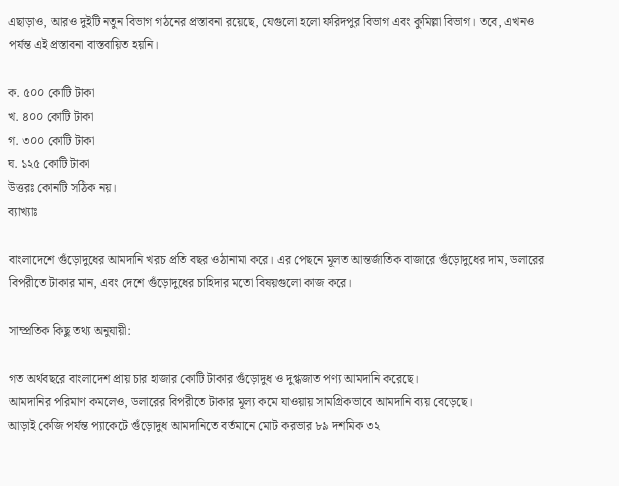এছাড়াও, আরও দুইটি নতুন বিভাগ গঠনের প্রস্তাবনা রয়েছে, যেগুলো হলো ফরিদপুর বিভাগ এবং কুমিল্লা বিভাগ। তবে, এখনও পর্যন্ত এই প্রস্তাবনা বাস্তবায়িত হয়নি।

ক. ৫০০ কোটি টাকা
খ. ৪০০ কোটি টাকা
গ. ৩০০ কোটি টাকা
ঘ. ১২৫ কোটি টাকা
উত্তরঃ কোনটি সঠিক নয়।
ব্যাখ্যাঃ

বাংলাদেশে গুঁড়োদুধের আমদানি খরচ প্রতি বছর ওঠানামা করে। এর পেছনে মূলত আন্তর্জাতিক বাজারে গুঁড়োদুধের দাম, ডলারের বিপরীতে টাকার মান, এবং দেশে গুঁড়োদুধের চাহিদার মতো বিষয়গুলো কাজ করে।

সাম্প্রতিক কিছু তথ্য অনুযায়ী:

গত অর্থবছরে বাংলাদেশ প্রায় চার হাজার কোটি টাকার গুঁড়োদুধ ও দুগ্ধজাত পণ্য আমদানি করেছে।
আমদানির পরিমাণ কমলেও, ডলারের বিপরীতে টাকার মূল্য কমে যাওয়ায় সামগ্রিকভাবে আমদানি ব্যয় বেড়েছে।
আড়াই কেজি পর্যন্ত প্যাকেটে গুঁড়োদুধ আমদানিতে বর্তমানে মোট করভার ৮৯ দশমিক ৩২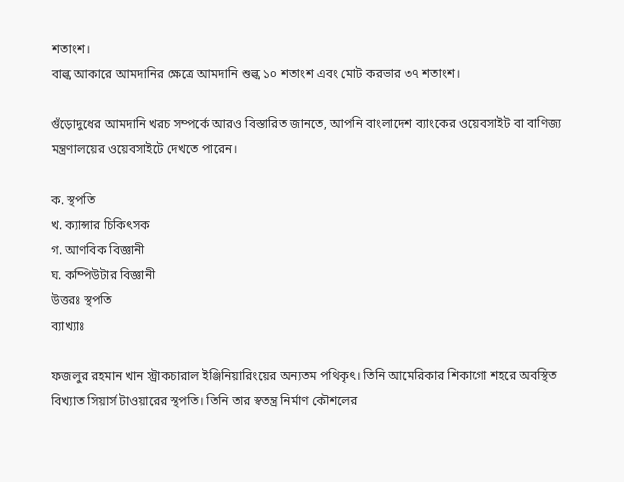শতাংশ।
বাল্ক আকারে আমদানির ক্ষেত্রে আমদানি শুল্ক ১০ শতাংশ এবং মোট করভার ৩৭ শতাংশ।

গুঁড়োদুধের আমদানি খরচ সম্পর্কে আরও বিস্তারিত জানতে, আপনি বাংলাদেশ ব্যাংকের ওয়েবসাইট বা বাণিজ্য মন্ত্রণালয়ের ওয়েবসাইটে দেখতে পারেন।

ক. স্থপতি
খ. ক্যান্সার চিকিৎসক
গ. আণবিক বিজ্ঞানী
ঘ. কম্পিউটার বিজ্ঞানী
উত্তরঃ স্থপতি
ব্যাখ্যাঃ

ফজলুর রহমান খান স্ট্রাকচারাল ইঞ্জিনিয়ারিংয়ের অন্যতম পথিকৃৎ। তিনি আমেরিকার শিকাগো শহরে অবস্থিত বিখ্যাত সিয়ার্স টাওয়ারের স্থপতি। তিনি তার স্বতন্ত্র নির্মাণ কৌশলের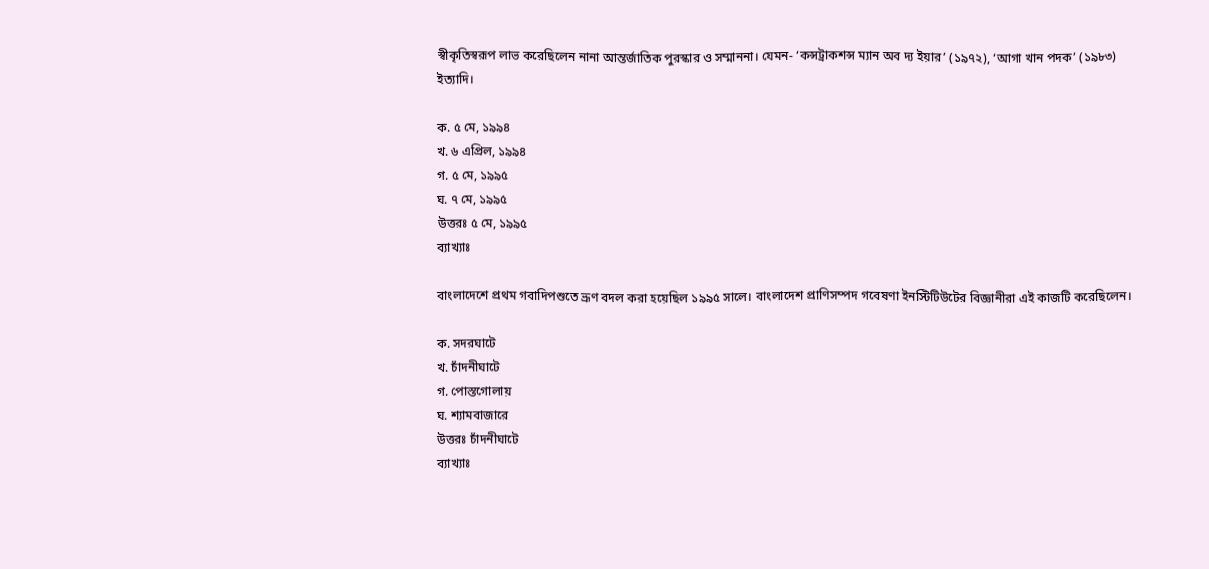স্বীকৃতিস্বরূপ লাভ করেছিলেন নানা আন্তর্জাতিক পুরস্কার ও সম্মাননা। যেমন- ‘কন্সট্রাকশন্স ম্যান অব দ্য ইয়ার’ (১৯৭২), ‘আগা খান পদক’ (১৯৮৩) ইত্যাদি।

ক. ৫ মে, ১৯৯৪
খ. ৬ এপ্রিল, ১৯৯৪
গ. ৫ মে, ১৯৯৫
ঘ. ৭ মে, ১৯৯৫
উত্তরঃ ৫ মে, ১৯৯৫
ব্যাখ্যাঃ

বাংলাদেশে প্রথম গবাদিপশুতে ভ্রূণ বদল করা হয়েছিল ১৯৯৫ সালে। বাংলাদেশ প্রাণিসম্পদ গবেষণা ইনস্টিটিউটের বিজ্ঞানীরা এই কাজটি করেছিলেন।

ক. সদরঘাটে
খ. চাঁদনীঘাটে
গ. পোস্তগোলায়
ঘ. শ্যামবাজারে
উত্তরঃ চাঁদনীঘাটে
ব্যাখ্যাঃ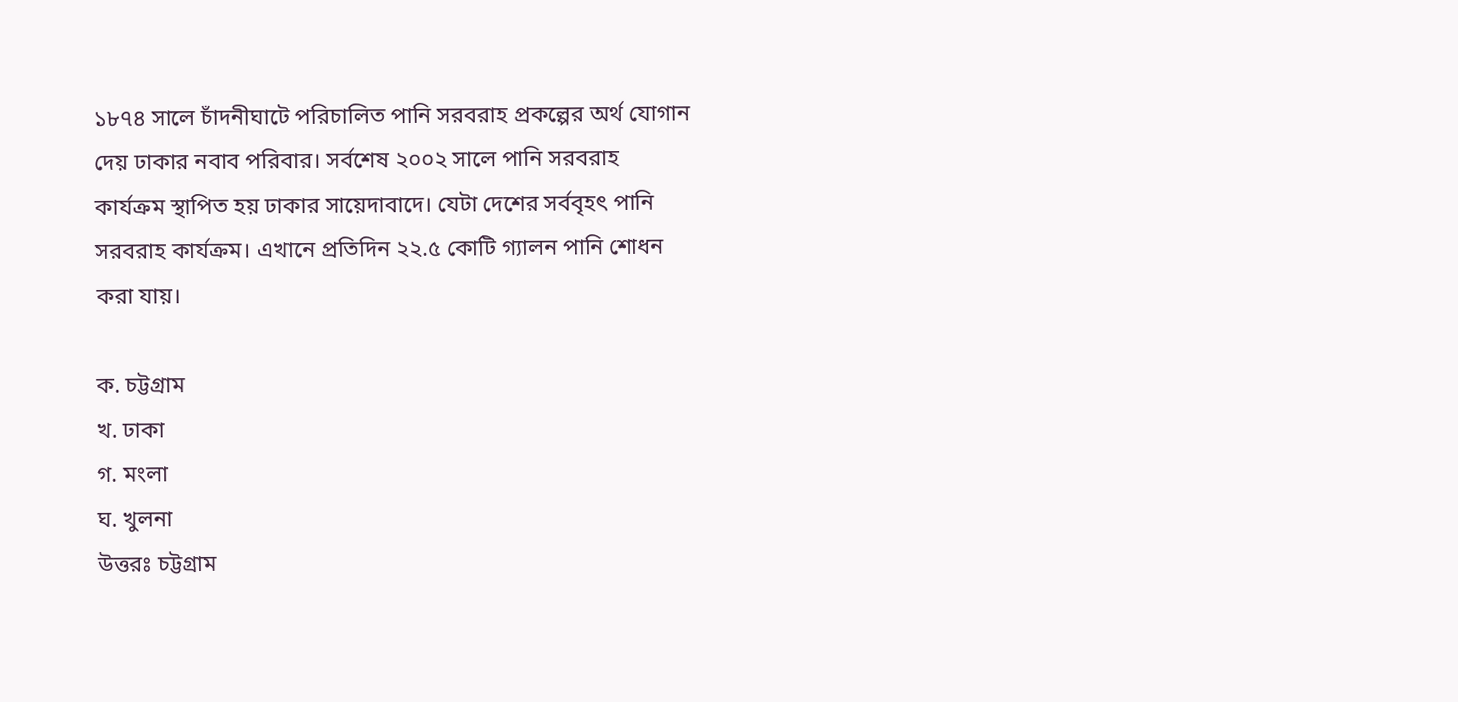১৮৭৪ সালে চাঁদনীঘাটে পরিচালিত পানি সরবরাহ প্রকল্পের অর্থ যোগান দেয় ঢাকার নবাব পরিবার। সর্বশেষ ২০০২ সালে পানি সরবরাহ কার্যক্রম স্থাপিত হয় ঢাকার সায়েদাবাদে। যেটা দেশের সর্ববৃহৎ পানি সরবরাহ কার্যক্রম। এখানে প্রতিদিন ২২.৫ কোটি গ্যালন পানি শোধন করা যায়।

ক. চট্টগ্রাম
খ. ঢাকা
গ. মংলা
ঘ. খুলনা
উত্তরঃ চট্টগ্রাম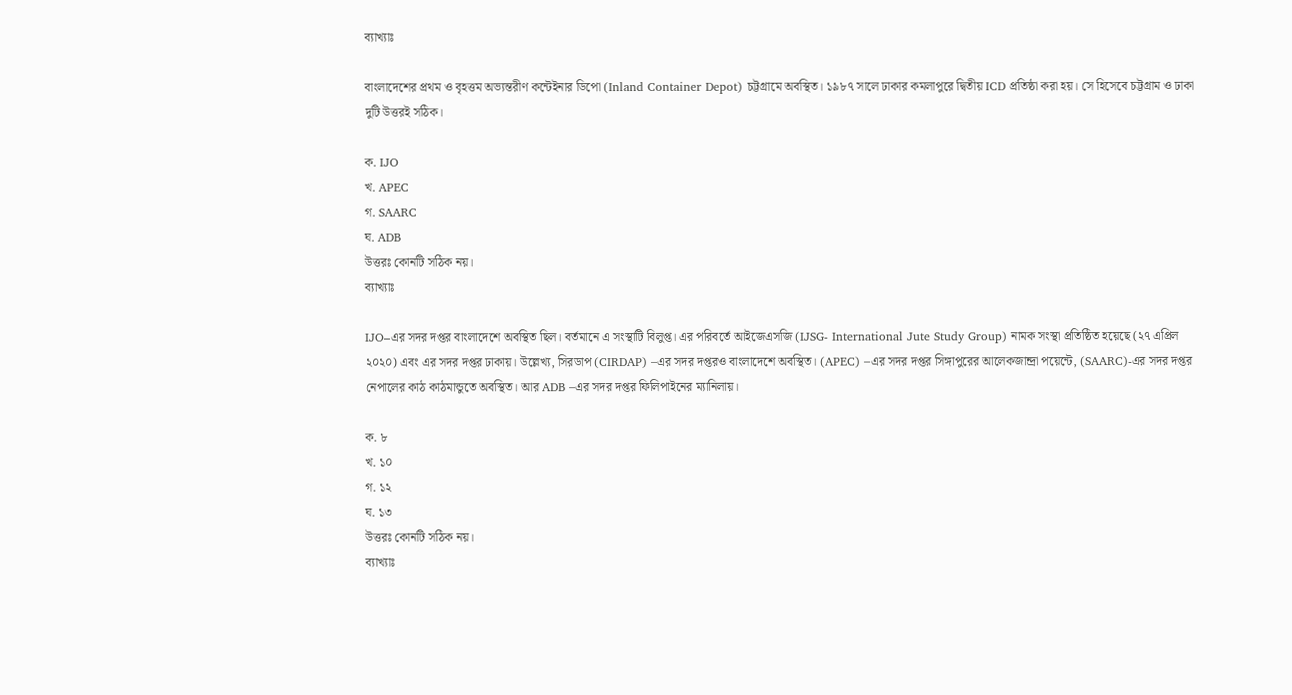ব্যাখ্যাঃ

বাংলাদেশের প্রথম ও বৃহত্তম অভ্যন্তরীণ কন্টেইনার ডিপো (Inland Container Depot) চট্টগ্রামে অবস্থিত। ১৯৮৭ সালে ঢাকার কমলাপুরে দ্বিতীয় ICD প্রতিষ্ঠা করা হয়। সে হিসেবে চট্টগ্রাম ও ঢাকা দুটি উত্তরই সঠিক।

ক. IJO
খ. APEC
গ. SAARC
ঘ. ADB
উত্তরঃ কোনটি সঠিক নয়।
ব্যাখ্যাঃ

IJO–এর সদর দপ্তর বাংলাদেশে অবস্থিত ছিল। বর্তমানে এ সংস্থাটি বিলুপ্ত। এর পরিবর্তে আইজেএসজি (IJSG- International Jute Study Group) নামক সংস্থা প্রতিষ্ঠিত হয়েছে (২৭ এপ্রিল ২০২০) এবং এর সদর দপ্তর ঢাকায়। উল্লেখ্য, সিরডাপ (CIRDAP) –এর সদর দপ্তরও বাংলাদেশে অবস্থিত। (APEC) –এর সদর দপ্তর সিঙ্গাপুরের আলেকজান্দ্রা পয়েন্টে, (SAARC)-এর সদর দপ্তর নেপালের কাঠ কাঠমান্ডুতে অবস্থিত। আর ADB –এর সদর দপ্তর ফিলিপাইনের ম্যানিলায়।

ক. ৮
খ. ১০
গ. ১২
ঘ. ১৩
উত্তরঃ কোনটি সঠিক নয়।
ব্যাখ্যাঃ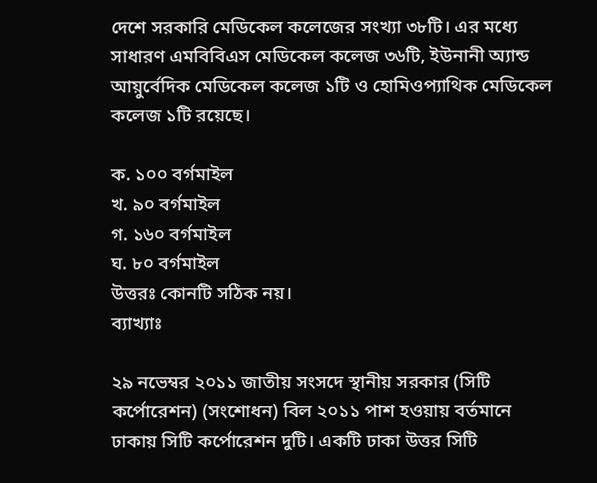দেশে সরকারি মেডিকেল কলেজের সংখ্যা ৩৮টি। এর মধ্যে সাধারণ এমবিবিএস মেডিকেল কলেজ ৩৬টি, ইউনানী অ্যান্ড আয়ুর্বেদিক মেডিকেল কলেজ ১টি ও হোমিওপ্যাথিক মেডিকেল কলেজ ১টি রয়েছে।

ক. ১০০ বর্গমাইল
খ. ৯০ বর্গমাইল
গ. ১৬০ বর্গমাইল
ঘ. ৮০ বর্গমাইল
উত্তরঃ কোনটি সঠিক নয়।
ব্যাখ্যাঃ

২৯ নভেম্বর ২০১১ জাতীয় সংসদে স্থানীয় সরকার (সিটি কর্পোরেশন) (সংশোধন) বিল ২০১১ পাশ হওয়ায় বর্তমানে ঢাকায় সিটি কর্পোরেশন দুটি। একটি ঢাকা উত্তর সিটি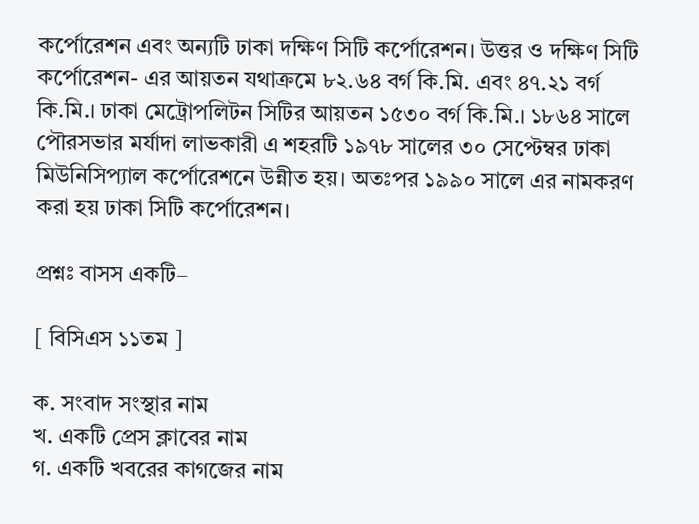কর্পোরেশন এবং অন্যটি ঢাকা দক্ষিণ সিটি কর্পোরেশন। উত্তর ও দক্ষিণ সিটি কর্পোরেশন- এর আয়তন যথাক্রমে ৮২.৬৪ বর্গ কি.মি. এবং ৪৭.২১ বর্গ কি.মি.। ঢাকা মেট্রোপলিটন সিটির আয়তন ১৫৩০ বর্গ কি.মি.। ১৮৬৪ সালে পৌরসভার মর্যাদা লাভকারী এ শহরটি ১৯৭৮ সালের ৩০ সেপ্টেম্বর ঢাকা মিউনিসিপ্যাল কর্পোরেশনে উন্নীত হয়। অতঃপর ১৯৯০ সালে এর নামকরণ করা হয় ঢাকা সিটি কর্পোরেশন।

প্রশ্নঃ বাসস একটি–

[ বিসিএস ১১তম ]

ক. সংবাদ সংস্থার নাম
খ. একটি প্রেস ক্লাবের নাম
গ. একটি খবরের কাগজের নাম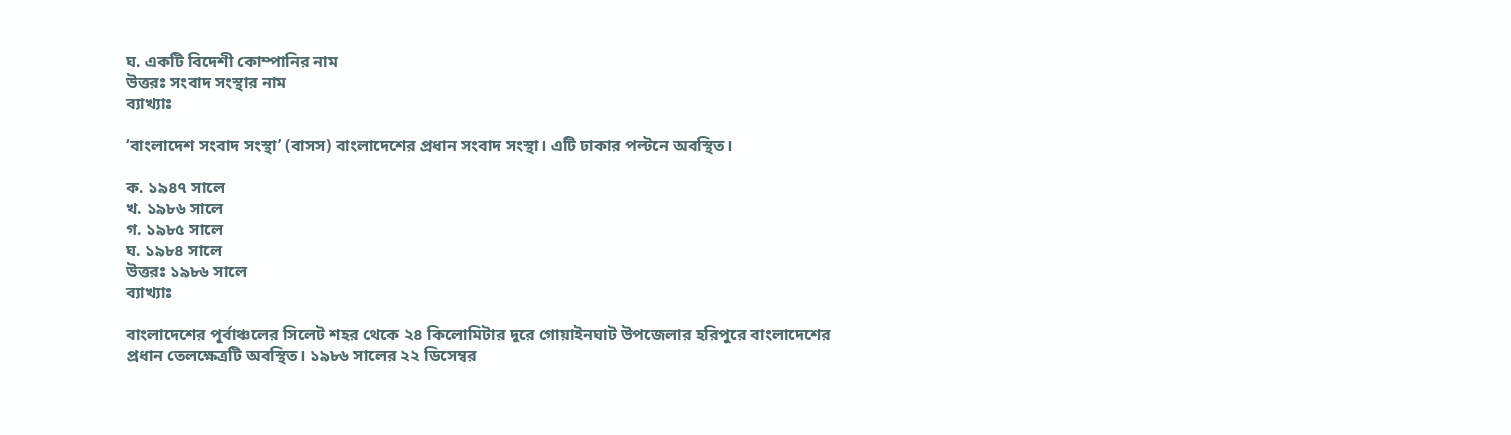ঘ. একটি বিদেশী কোম্পানির নাম
উত্তরঃ সংবাদ সংস্থার নাম
ব্যাখ্যাঃ

‘বাংলাদেশ সংবাদ সংস্থা’ (বাসস) বাংলাদেশের প্রধান সংবাদ সংস্থা। এটি ঢাকার পল্টনে অবস্থিত।

ক. ১৯৪৭ সালে
খ. ১৯৮৬ সালে
গ. ১৯৮৫ সালে
ঘ. ১৯৮৪ সালে
উত্তরঃ ১৯৮৬ সালে
ব্যাখ্যাঃ

বাংলাদেশের পূর্বাঞ্চলের সিলেট শহর থেকে ২৪ কিলোমিটার দূরে গোয়াইনঘাট উপজেলার হরিপুরে বাংলাদেশের প্রধান তেলক্ষেত্রটি অবস্থিত। ১৯৮৬ সালের ২২ ডিসেম্বর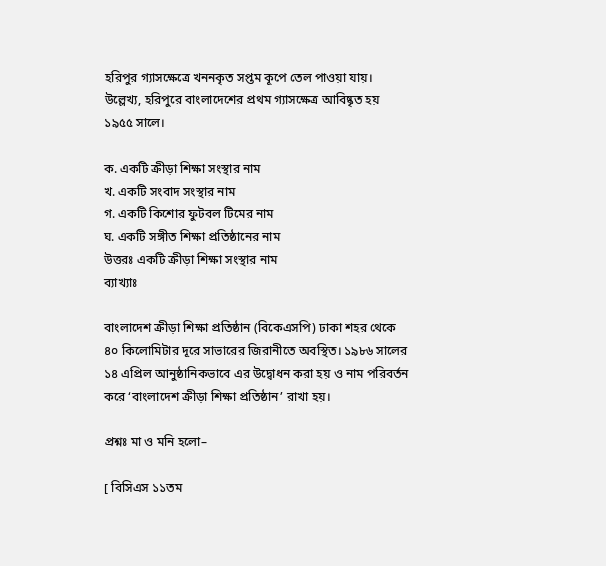হরিপুর গ্যাসক্ষেত্রে খননকৃত সপ্তম কূপে তেল পাওয়া যায়। উল্লেখ্য, হরিপুরে বাংলাদেশের প্রথম গ্যাসক্ষেত্র আবিষ্কৃত হয় ১৯৫৫ সালে।

ক. একটি ক্রীড়া শিক্ষা সংস্থার নাম
খ. একটি সংবাদ সংস্থার নাম
গ. একটি কিশোর ফুটবল টিমের নাম
ঘ. একটি সঙ্গীত শিক্ষা প্রতিষ্ঠানের নাম
উত্তরঃ একটি ক্রীড়া শিক্ষা সংস্থার নাম
ব্যাখ্যাঃ

বাংলাদেশ ক্রীড়া শিক্ষা প্রতিষ্ঠান (বিকেএসপি) ঢাকা শহর থেকে ৪০ কিলোমিটার দূরে সাভারের জিরানীতে অবস্থিত। ১৯৮৬ সালের ১৪ এপ্রিল আনুষ্ঠানিকভাবে এর উদ্বোধন করা হয় ও নাম পরিবর্তন করে ‘বাংলাদেশ ক্রীড়া শিক্ষা প্রতিষ্ঠান’ রাখা হয়।

প্রশ্নঃ মা ও মনি হলো–

[ বিসিএস ১১তম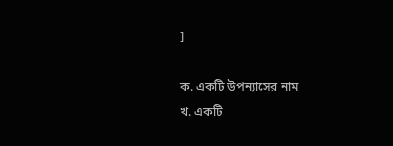]

ক. একটি উপন্যাসের নাম
খ. একটি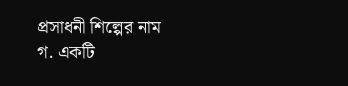প্রসাধনী শিল্পের নাম
গ. একটি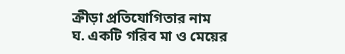ক্রীড়া প্রতিযোগিতার নাম
ঘ. একটি গরিব মা ও মেয়ের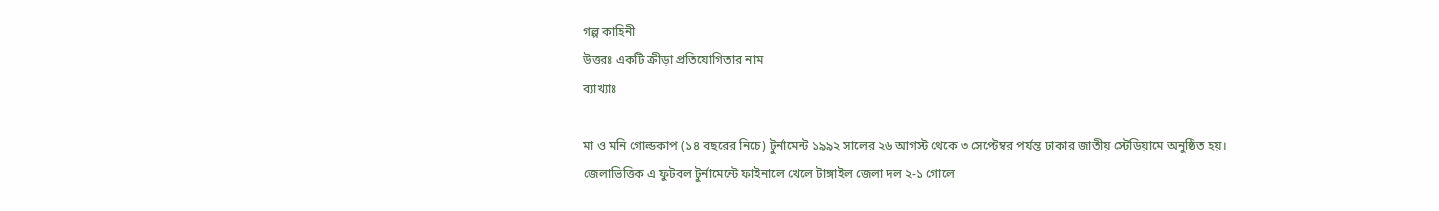গল্প কাহিনী
উত্তরঃ একটি ক্রীড়া প্রতিযোগিতার নাম
ব্যাখ্যাঃ

মা ও মনি গোল্ডকাপ (১৪ বছরের নিচে) টুর্নামেন্ট ১৯৯২ সালের ২৬ আগস্ট থেকে ৩ সেপ্টেম্বর পর্যন্ত ঢাকার জাতীয় স্টেডিয়ামে অনুষ্ঠিত হয়। জেলাভিত্তিক এ ফুটবল টুর্নামেন্টে ফাইনালে খেলে টাঙ্গাইল জেলা দল ২-১ গোলে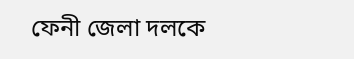ফেনী জেলা দলকে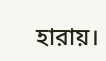হারায়।